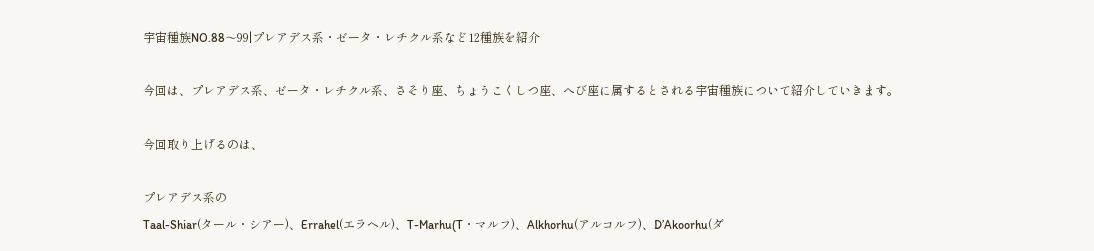宇宙種族NO.88〜99|プレアデス系・ゼータ・レチクル系など12種族を紹介

今回は、プレアデス系、ゼータ・レチクル系、さそり座、ちょうこくしつ座、へび座に属するとされる宇宙種族について紹介していきます。

今回取り上げるのは、

プレアデス系の
Taal-Shiar(タール・シアー)、Errahel(エラヘル)、T-Marhu(T・マルフ)、Alkhorhu(アルコルフ)、D’Akoorhu(ダ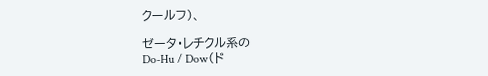クールフ)、

ゼータ・レチクル系の
Do-Hu / Dow(ド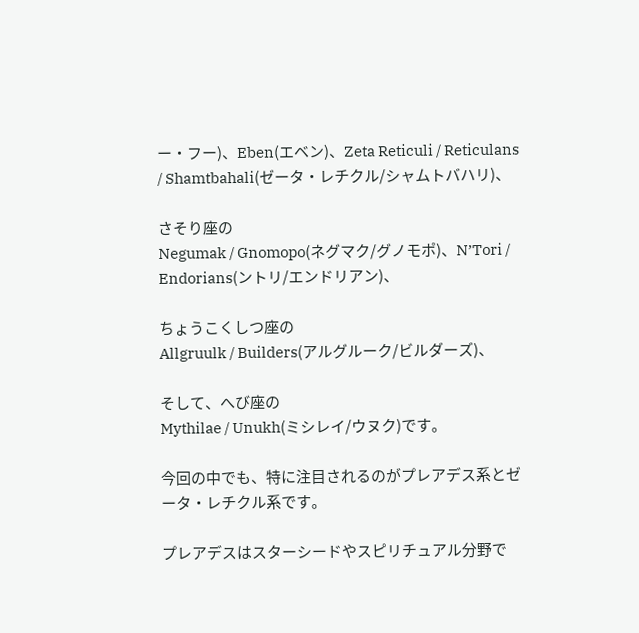ー・フー)、Eben(エベン)、Zeta Reticuli / Reticulans / Shamtbahali(ゼータ・レチクル/シャムトバハリ)、

さそり座の
Negumak / Gnomopo(ネグマク/グノモポ)、N’Tori / Endorians(ントリ/エンドリアン)、

ちょうこくしつ座の
Allgruulk / Builders(アルグルーク/ビルダーズ)、

そして、へび座の
Mythilae / Unukh(ミシレイ/ウヌク)です。

今回の中でも、特に注目されるのがプレアデス系とゼータ・レチクル系です。

プレアデスはスターシードやスピリチュアル分野で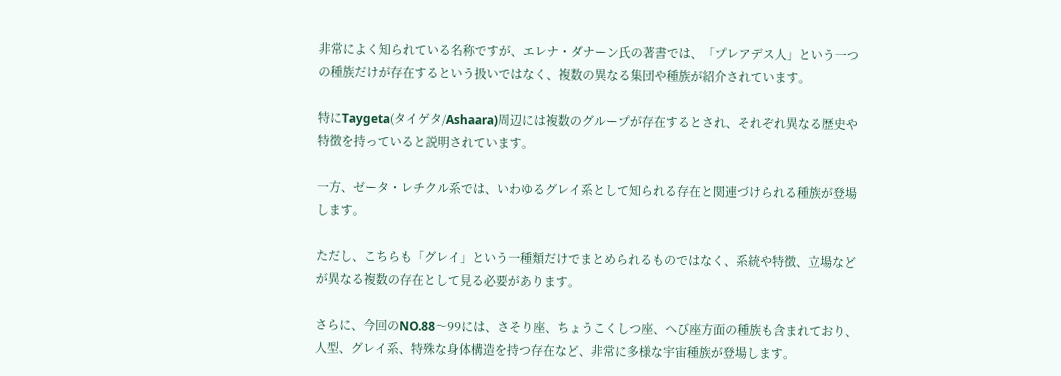非常によく知られている名称ですが、エレナ・ダナーン氏の著書では、「プレアデス人」という一つの種族だけが存在するという扱いではなく、複数の異なる集団や種族が紹介されています。

特にTaygeta(タイゲタ/Ashaara)周辺には複数のグループが存在するとされ、それぞれ異なる歴史や特徴を持っていると説明されています。

一方、ゼータ・レチクル系では、いわゆるグレイ系として知られる存在と関連づけられる種族が登場します。

ただし、こちらも「グレイ」という一種類だけでまとめられるものではなく、系統や特徴、立場などが異なる複数の存在として見る必要があります。

さらに、今回のNO.88〜99には、さそり座、ちょうこくしつ座、へび座方面の種族も含まれており、人型、グレイ系、特殊な身体構造を持つ存在など、非常に多様な宇宙種族が登場します。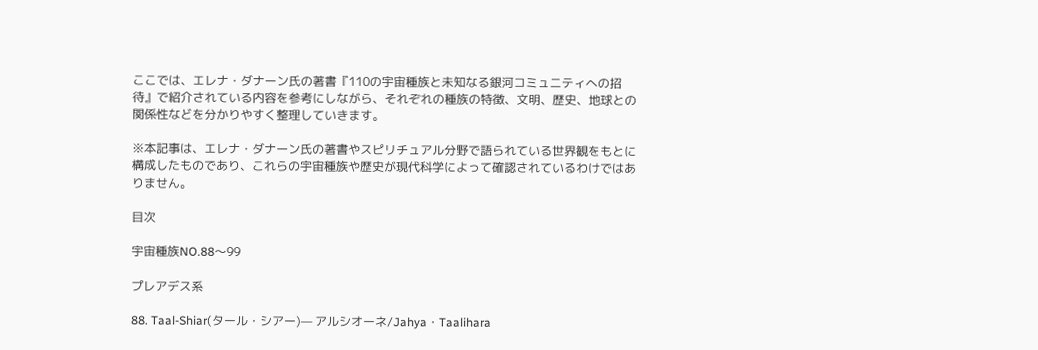ここでは、エレナ・ダナーン氏の著書『110の宇宙種族と未知なる銀河コミュニティへの招待』で紹介されている内容を参考にしながら、それぞれの種族の特徴、文明、歴史、地球との関係性などを分かりやすく整理していきます。

※本記事は、エレナ・ダナーン氏の著書やスピリチュアル分野で語られている世界観をもとに構成したものであり、これらの宇宙種族や歴史が現代科学によって確認されているわけではありません。

目次

宇宙種族NO.88〜99

プレアデス系

88. Taal-Shiar(タール・シアー)— アルシオーネ/Jahya・Taalihara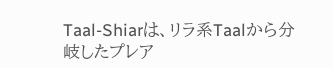Taal-Shiarは、リラ系Taalから分岐したプレア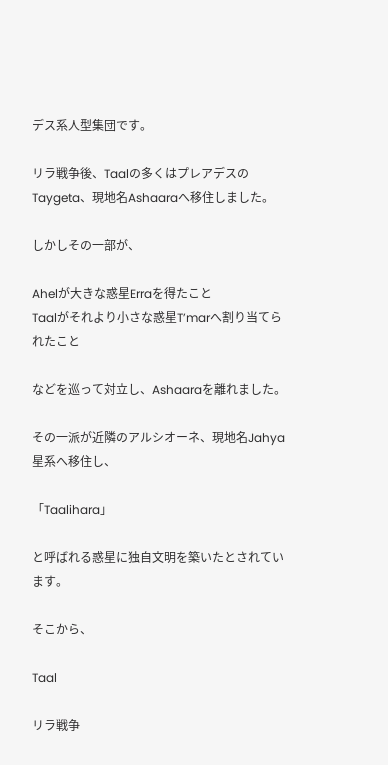デス系人型集団です。

リラ戦争後、Taalの多くはプレアデスのTaygeta、現地名Ashaaraへ移住しました。

しかしその一部が、

Ahelが大きな惑星Erraを得たこと
Taalがそれより小さな惑星T’marへ割り当てられたこと

などを巡って対立し、Ashaaraを離れました。

その一派が近隣のアルシオーネ、現地名Jahya星系へ移住し、

「Taalihara」

と呼ばれる惑星に独自文明を築いたとされています。

そこから、

Taal

リラ戦争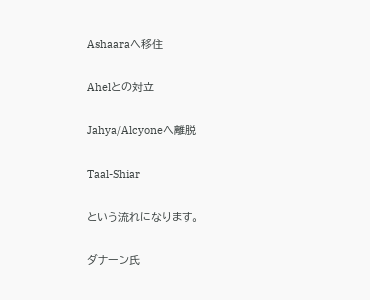Ashaaraへ移住

Ahelとの対立

Jahya/Alcyoneへ離脱

Taal-Shiar

という流れになります。

ダナーン氏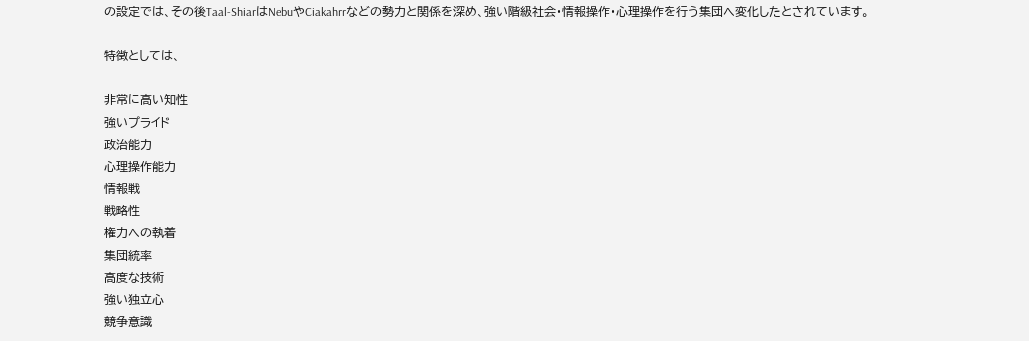の設定では、その後Taal-ShiarはNebuやCiakahrrなどの勢力と関係を深め、強い階級社会・情報操作・心理操作を行う集団へ変化したとされています。

特徴としては、

非常に高い知性
強いプライド
政治能力
心理操作能力
情報戦
戦略性
権力への執着
集団統率
高度な技術
強い独立心
競争意識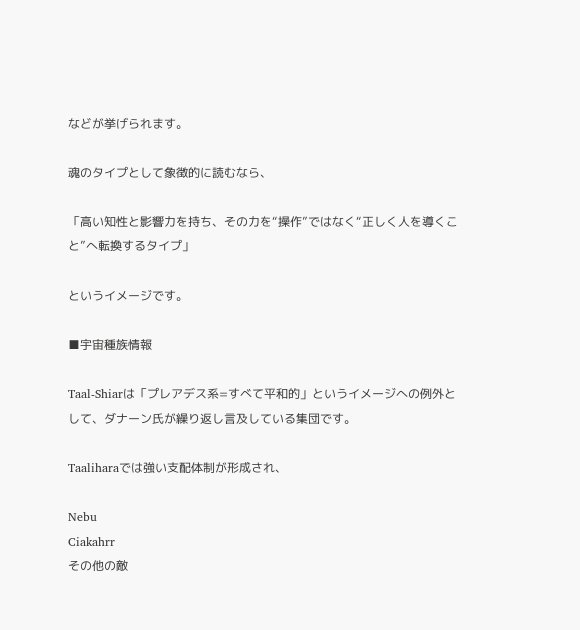などが挙げられます。

魂のタイプとして象徴的に読むなら、

「高い知性と影響力を持ち、その力を“操作”ではなく“正しく人を導くこと”へ転換するタイプ」

というイメージです。

■宇宙種族情報

Taal-Shiarは「プレアデス系=すべて平和的」というイメージへの例外として、ダナーン氏が繰り返し言及している集団です。

Taaliharaでは強い支配体制が形成され、

Nebu
Ciakahrr
その他の敵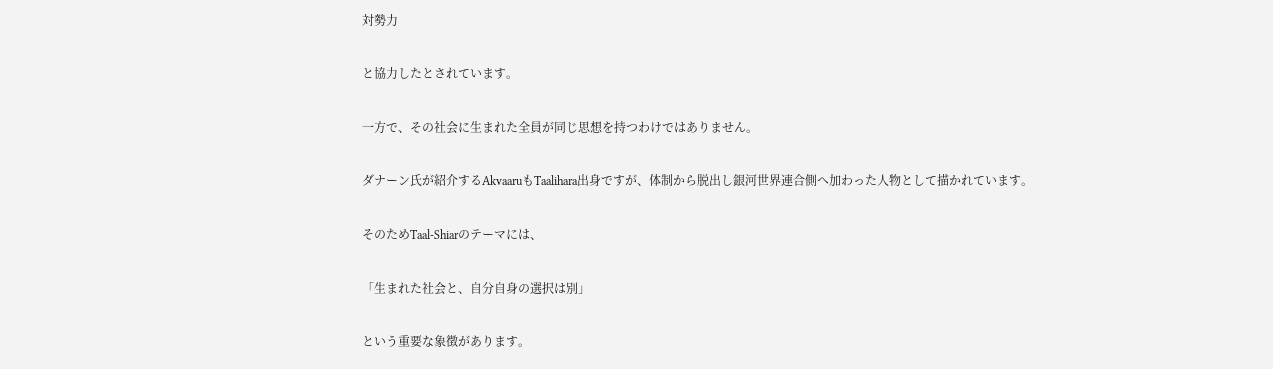対勢力

と協力したとされています。

一方で、その社会に生まれた全員が同じ思想を持つわけではありません。

ダナーン氏が紹介するAkvaaruもTaalihara出身ですが、体制から脱出し銀河世界連合側へ加わった人物として描かれています。

そのためTaal-Shiarのテーマには、

「生まれた社会と、自分自身の選択は別」

という重要な象徴があります。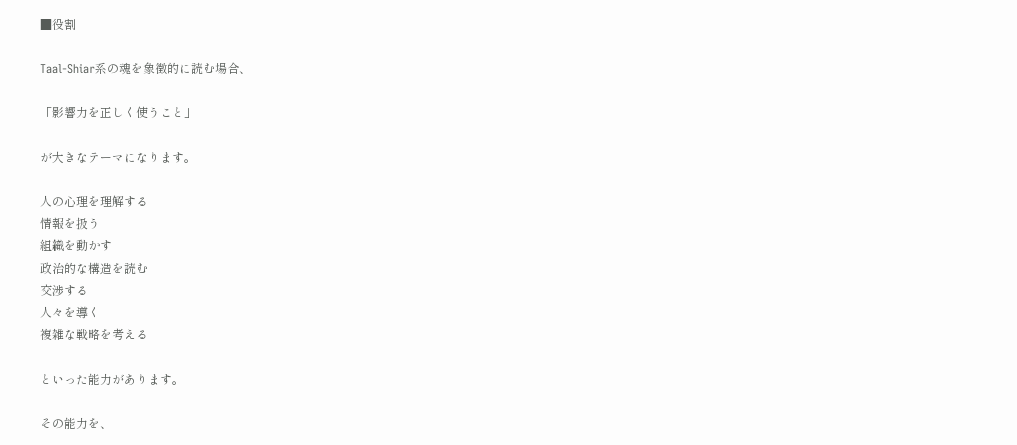■役割

Taal-Shiar系の魂を象徴的に読む場合、

「影響力を正しく使うこと」

が大きなテーマになります。

人の心理を理解する
情報を扱う
組織を動かす
政治的な構造を読む
交渉する
人々を導く
複雑な戦略を考える

といった能力があります。

その能力を、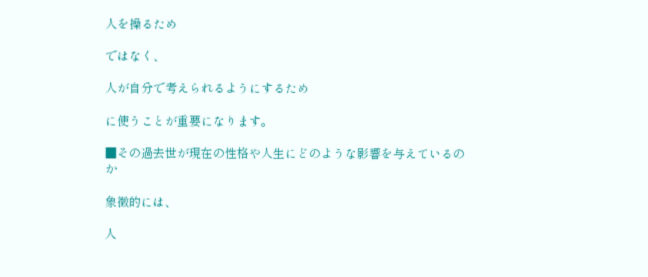人を操るため

ではなく、

人が自分で考えられるようにするため

に使うことが重要になります。

■その過去世が現在の性格や人生にどのような影響を与えているのか

象徴的には、

人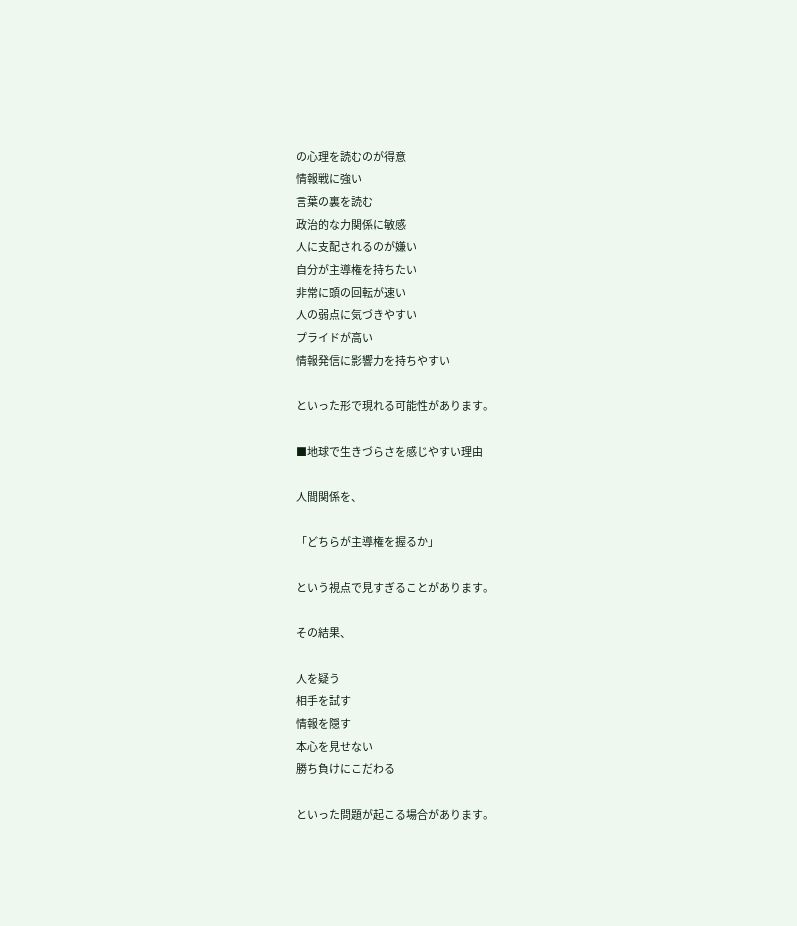の心理を読むのが得意
情報戦に強い
言葉の裏を読む
政治的な力関係に敏感
人に支配されるのが嫌い
自分が主導権を持ちたい
非常に頭の回転が速い
人の弱点に気づきやすい
プライドが高い
情報発信に影響力を持ちやすい

といった形で現れる可能性があります。

■地球で生きづらさを感じやすい理由

人間関係を、

「どちらが主導権を握るか」

という視点で見すぎることがあります。

その結果、

人を疑う
相手を試す
情報を隠す
本心を見せない
勝ち負けにこだわる

といった問題が起こる場合があります。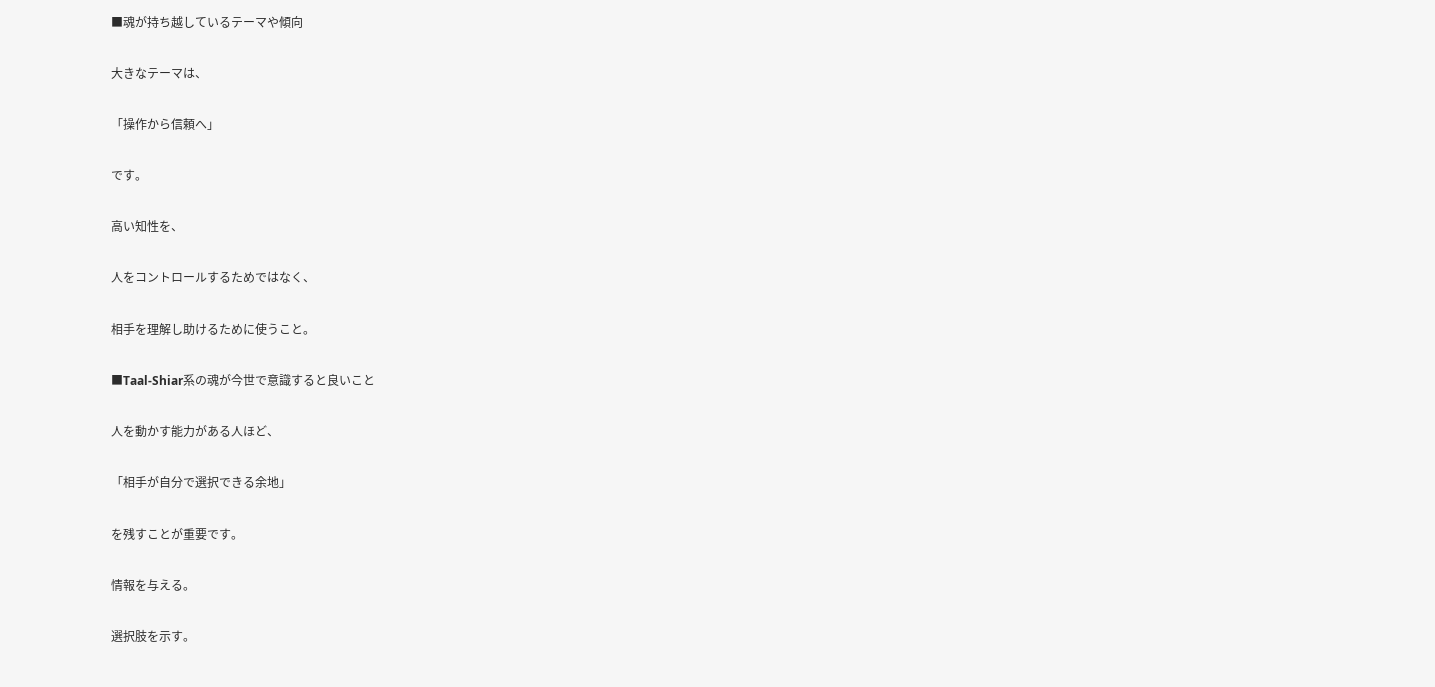■魂が持ち越しているテーマや傾向

大きなテーマは、

「操作から信頼へ」

です。

高い知性を、

人をコントロールするためではなく、

相手を理解し助けるために使うこと。

■Taal-Shiar系の魂が今世で意識すると良いこと

人を動かす能力がある人ほど、

「相手が自分で選択できる余地」

を残すことが重要です。

情報を与える。

選択肢を示す。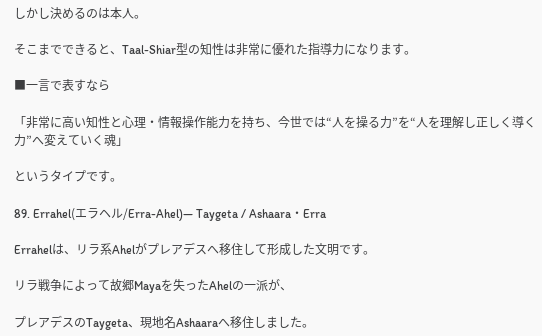しかし決めるのは本人。

そこまでできると、Taal-Shiar型の知性は非常に優れた指導力になります。

■一言で表すなら

「非常に高い知性と心理・情報操作能力を持ち、今世では“人を操る力”を“人を理解し正しく導く力”へ変えていく魂」

というタイプです。

89. Errahel(エラヘル/Erra-Ahel)— Taygeta / Ashaara・Erra

Errahelは、リラ系Ahelがプレアデスへ移住して形成した文明です。

リラ戦争によって故郷Mayaを失ったAhelの一派が、

プレアデスのTaygeta、現地名Ashaaraへ移住しました。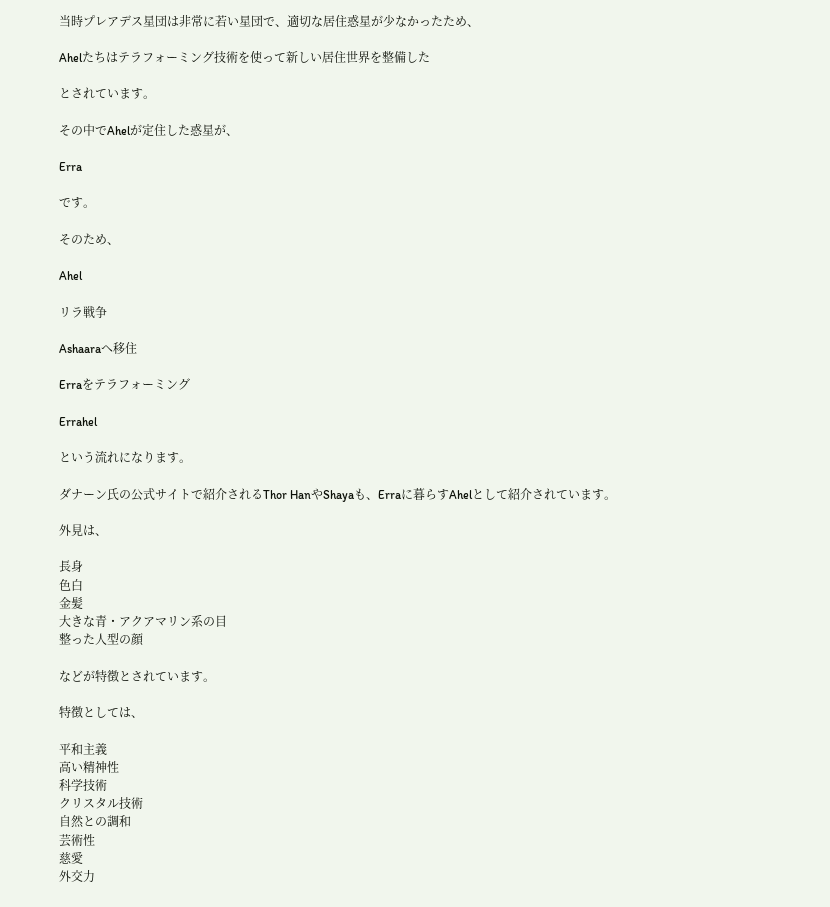当時プレアデス星団は非常に若い星団で、適切な居住惑星が少なかったため、

Ahelたちはテラフォーミング技術を使って新しい居住世界を整備した

とされています。

その中でAhelが定住した惑星が、

Erra

です。

そのため、

Ahel

リラ戦争

Ashaaraへ移住

Erraをテラフォーミング

Errahel

という流れになります。

ダナーン氏の公式サイトで紹介されるThor HanやShayaも、Erraに暮らすAhelとして紹介されています。

外見は、

長身
色白
金髪
大きな青・アクアマリン系の目
整った人型の顔

などが特徴とされています。

特徴としては、

平和主義
高い精神性
科学技術
クリスタル技術
自然との調和
芸術性
慈愛
外交力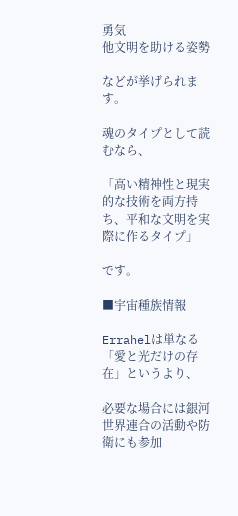勇気
他文明を助ける姿勢

などが挙げられます。

魂のタイプとして読むなら、

「高い精神性と現実的な技術を両方持ち、平和な文明を実際に作るタイプ」

です。

■宇宙種族情報

Errahelは単なる「愛と光だけの存在」というより、

必要な場合には銀河世界連合の活動や防衛にも参加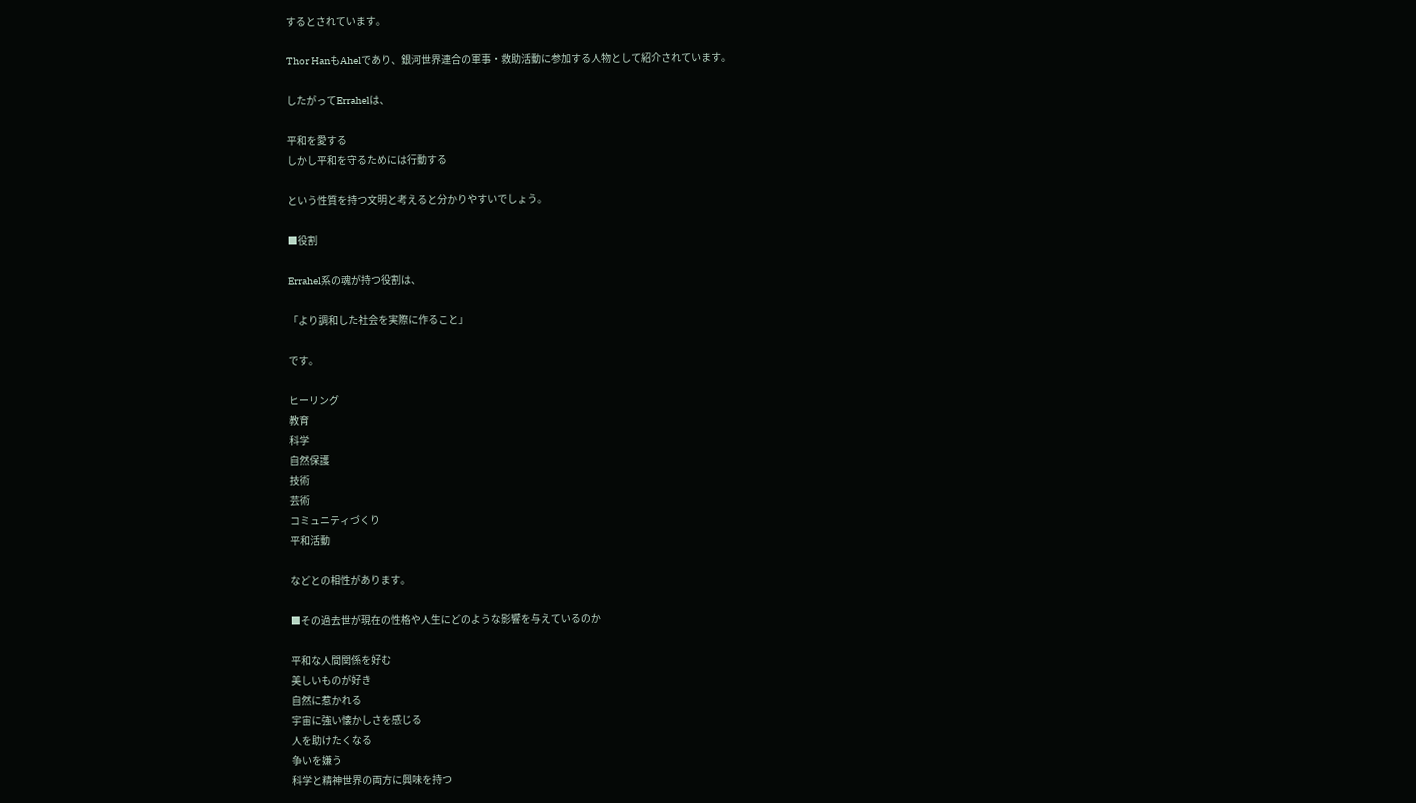するとされています。

Thor HanもAhelであり、銀河世界連合の軍事・救助活動に参加する人物として紹介されています。

したがってErrahelは、

平和を愛する
しかし平和を守るためには行動する

という性質を持つ文明と考えると分かりやすいでしょう。

■役割

Errahel系の魂が持つ役割は、

「より調和した社会を実際に作ること」

です。

ヒーリング
教育
科学
自然保護
技術
芸術
コミュニティづくり
平和活動

などとの相性があります。

■その過去世が現在の性格や人生にどのような影響を与えているのか

平和な人間関係を好む
美しいものが好き
自然に惹かれる
宇宙に強い懐かしさを感じる
人を助けたくなる
争いを嫌う
科学と精神世界の両方に興味を持つ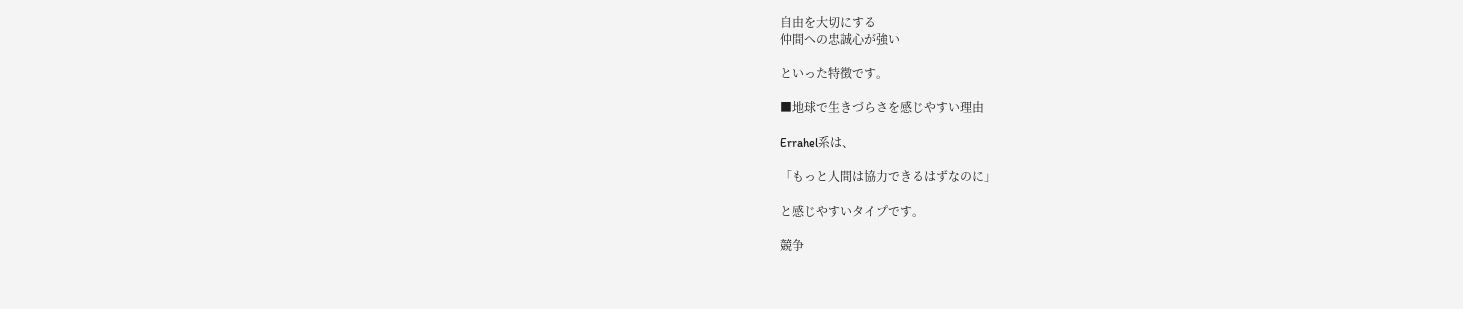自由を大切にする
仲間への忠誠心が強い

といった特徴です。

■地球で生きづらさを感じやすい理由

Errahel系は、

「もっと人間は協力できるはずなのに」

と感じやすいタイプです。

競争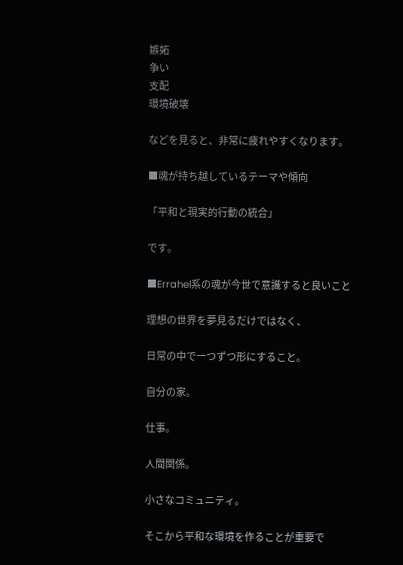嫉妬
争い
支配
環境破壊

などを見ると、非常に疲れやすくなります。

■魂が持ち越しているテーマや傾向

「平和と現実的行動の統合」

です。

■Errahel系の魂が今世で意識すると良いこと

理想の世界を夢見るだけではなく、

日常の中で一つずつ形にすること。

自分の家。

仕事。

人間関係。

小さなコミュニティ。

そこから平和な環境を作ることが重要で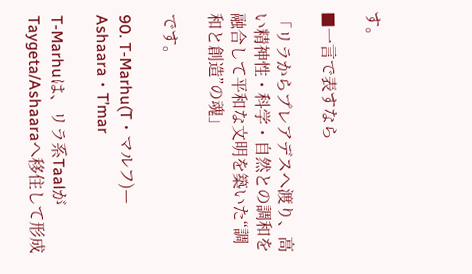す。

■一言で表すなら

「リラからプレアデスへ渡り、高い精神性・科学・自然との調和を融合して平和な文明を築いた“調和と創造”の魂」

です。

90. T-Marhu(T・マルフ)— Ashaara・T’mar

T-Marhuは、リラ系TaalがTaygeta/Ashaaraへ移住して形成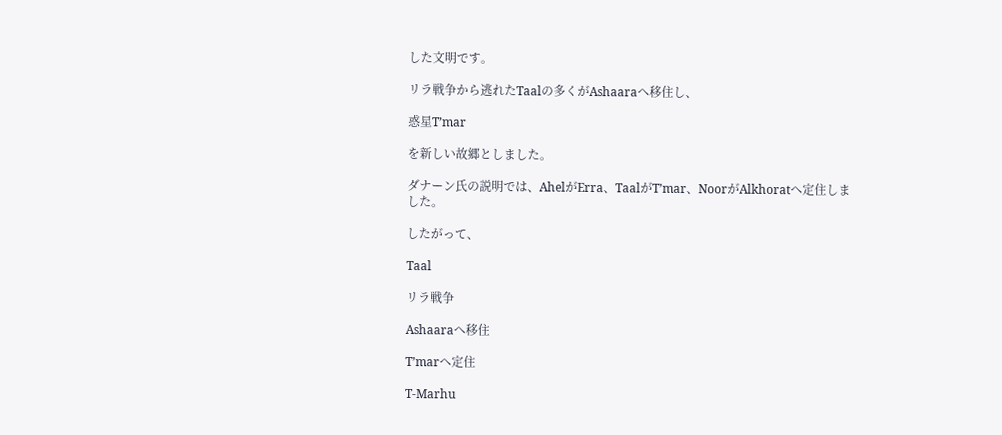した文明です。

リラ戦争から逃れたTaalの多くがAshaaraへ移住し、

惑星T’mar

を新しい故郷としました。

ダナーン氏の説明では、AhelがErra、TaalがT’mar、NoorがAlkhoratへ定住しました。

したがって、

Taal

リラ戦争

Ashaaraへ移住

T’marへ定住

T-Marhu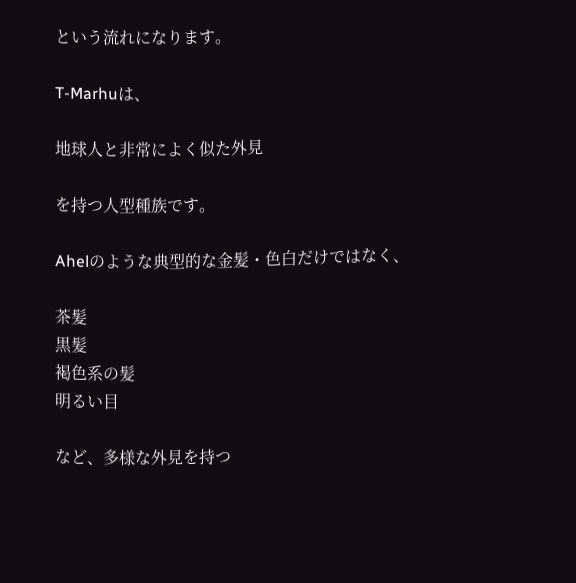という流れになります。

T-Marhuは、

地球人と非常によく似た外見

を持つ人型種族です。

Ahelのような典型的な金髪・色白だけではなく、

茶髪
黒髪
褐色系の髪
明るい目

など、多様な外見を持つ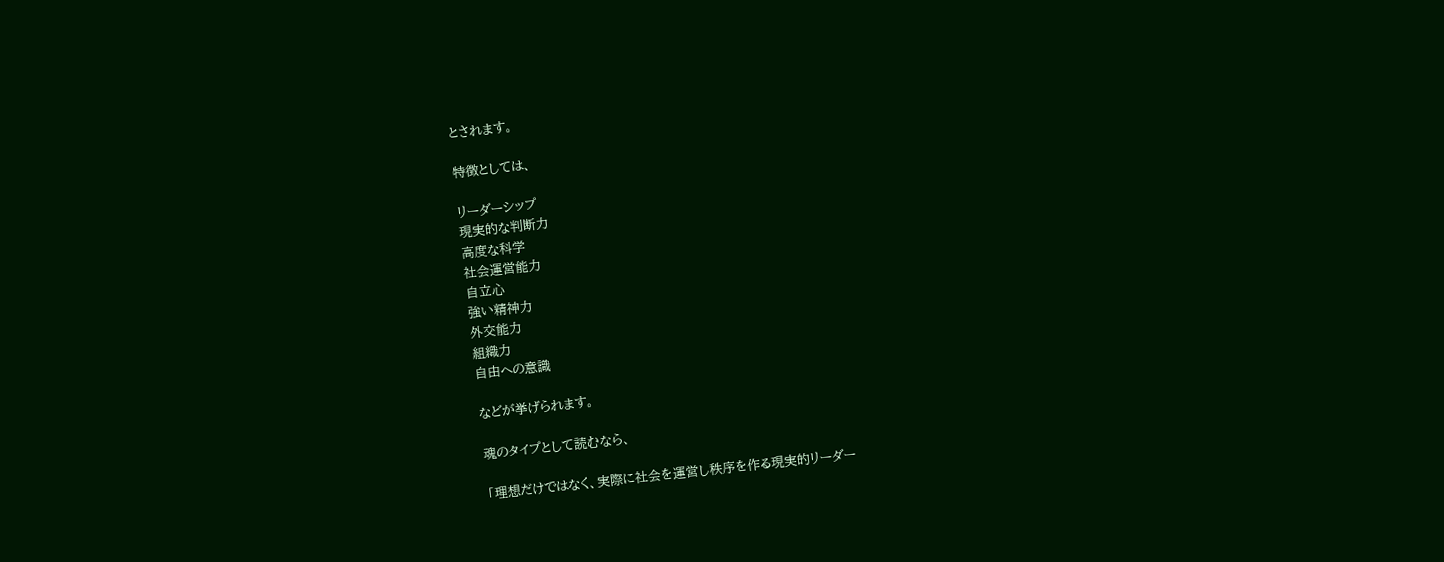とされます。

特徴としては、

リーダーシップ
現実的な判断力
高度な科学
社会運営能力
自立心
強い精神力
外交能力
組織力
自由への意識

などが挙げられます。

魂のタイプとして読むなら、

「理想だけではなく、実際に社会を運営し秩序を作る現実的リーダー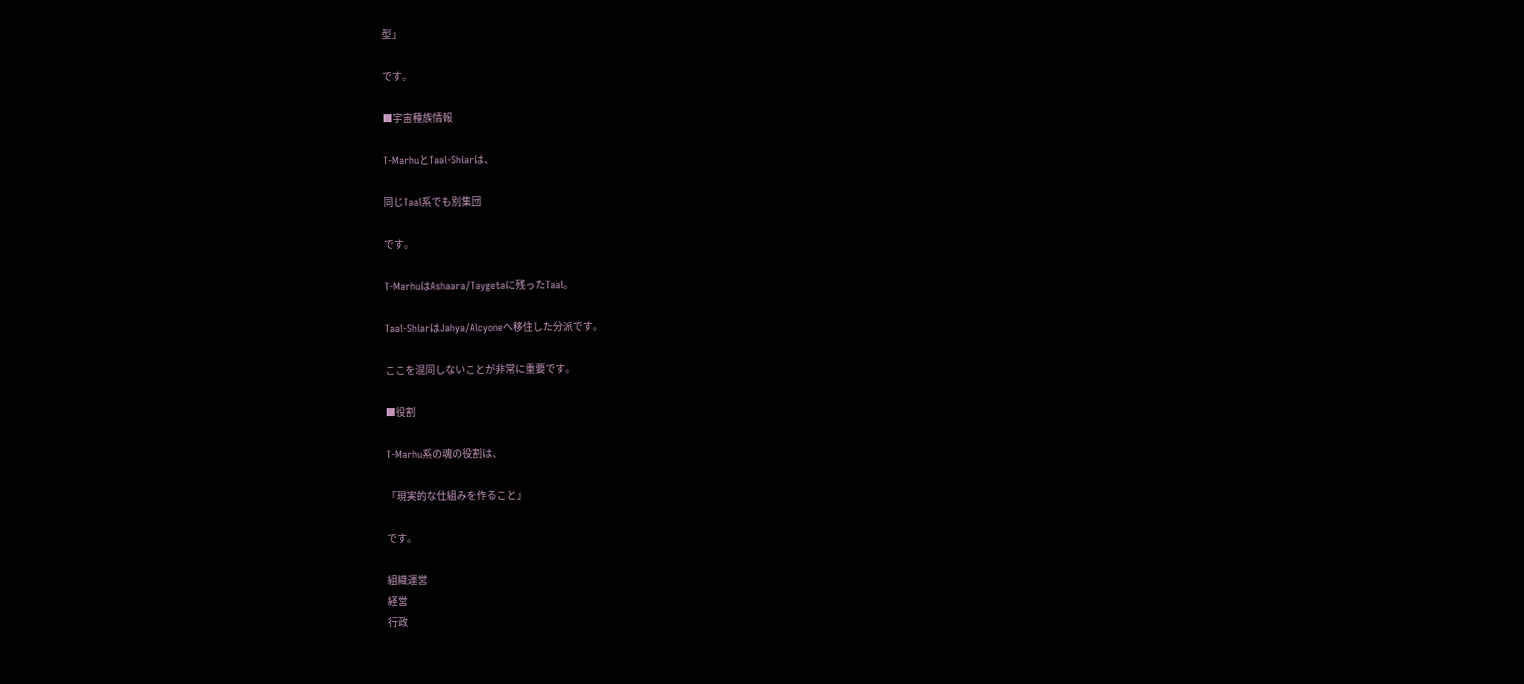型」

です。

■宇宙種族情報

T-MarhuとTaal-Shiarは、

同じTaal系でも別集団

です。

T-MarhuはAshaara/Taygetaに残ったTaal。

Taal-ShiarはJahya/Alcyoneへ移住した分派です。

ここを混同しないことが非常に重要です。

■役割

T-Marhu系の魂の役割は、

「現実的な仕組みを作ること」

です。

組織運営
経営
行政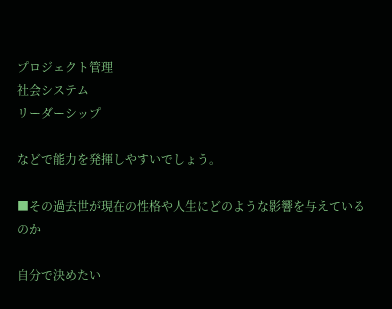プロジェクト管理
社会システム
リーダーシップ

などで能力を発揮しやすいでしょう。

■その過去世が現在の性格や人生にどのような影響を与えているのか

自分で決めたい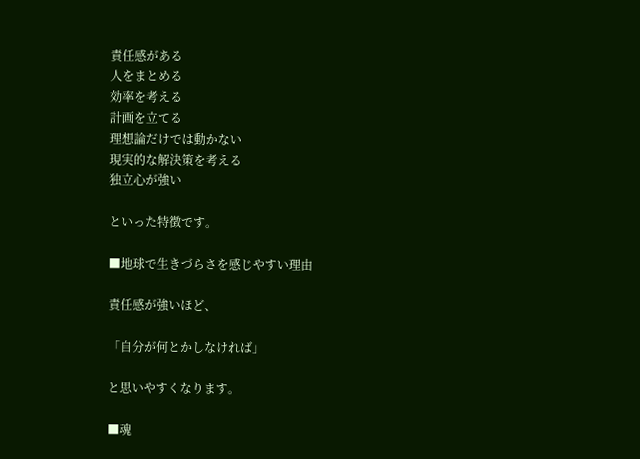責任感がある
人をまとめる
効率を考える
計画を立てる
理想論だけでは動かない
現実的な解決策を考える
独立心が強い

といった特徴です。

■地球で生きづらさを感じやすい理由

責任感が強いほど、

「自分が何とかしなければ」

と思いやすくなります。

■魂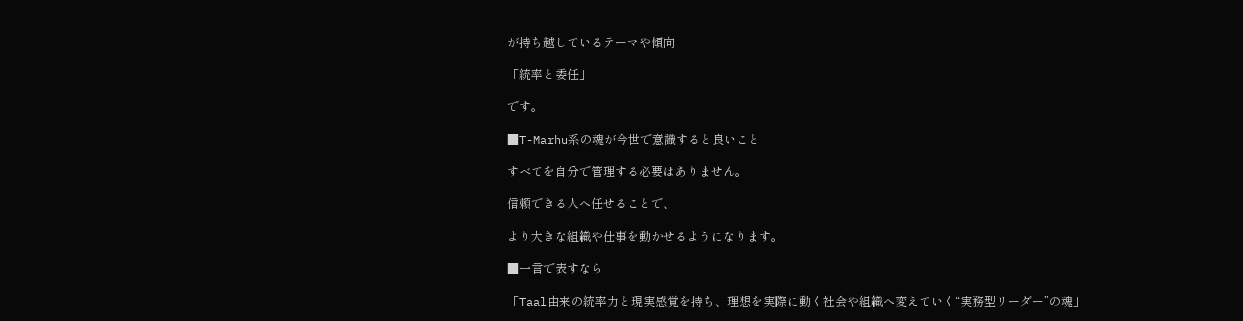が持ち越しているテーマや傾向

「統率と委任」

です。

■T-Marhu系の魂が今世で意識すると良いこと

すべてを自分で管理する必要はありません。

信頼できる人へ任せることで、

より大きな組織や仕事を動かせるようになります。

■一言で表すなら

「Taal由来の統率力と現実感覚を持ち、理想を実際に動く社会や組織へ変えていく“実務型リーダー”の魂」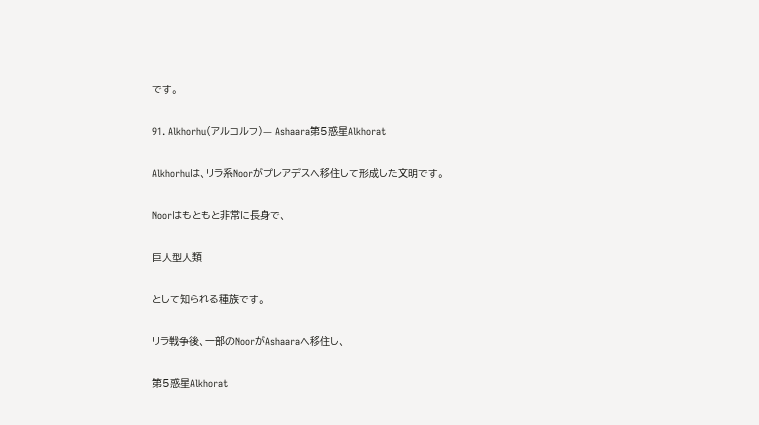です。

91. Alkhorhu(アルコルフ)— Ashaara第5惑星Alkhorat

Alkhorhuは、リラ系Noorがプレアデスへ移住して形成した文明です。

Noorはもともと非常に長身で、

巨人型人類

として知られる種族です。

リラ戦争後、一部のNoorがAshaaraへ移住し、

第5惑星Alkhorat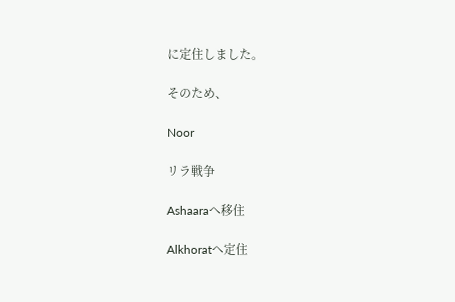に定住しました。

そのため、

Noor

リラ戦争

Ashaaraへ移住

Alkhoratへ定住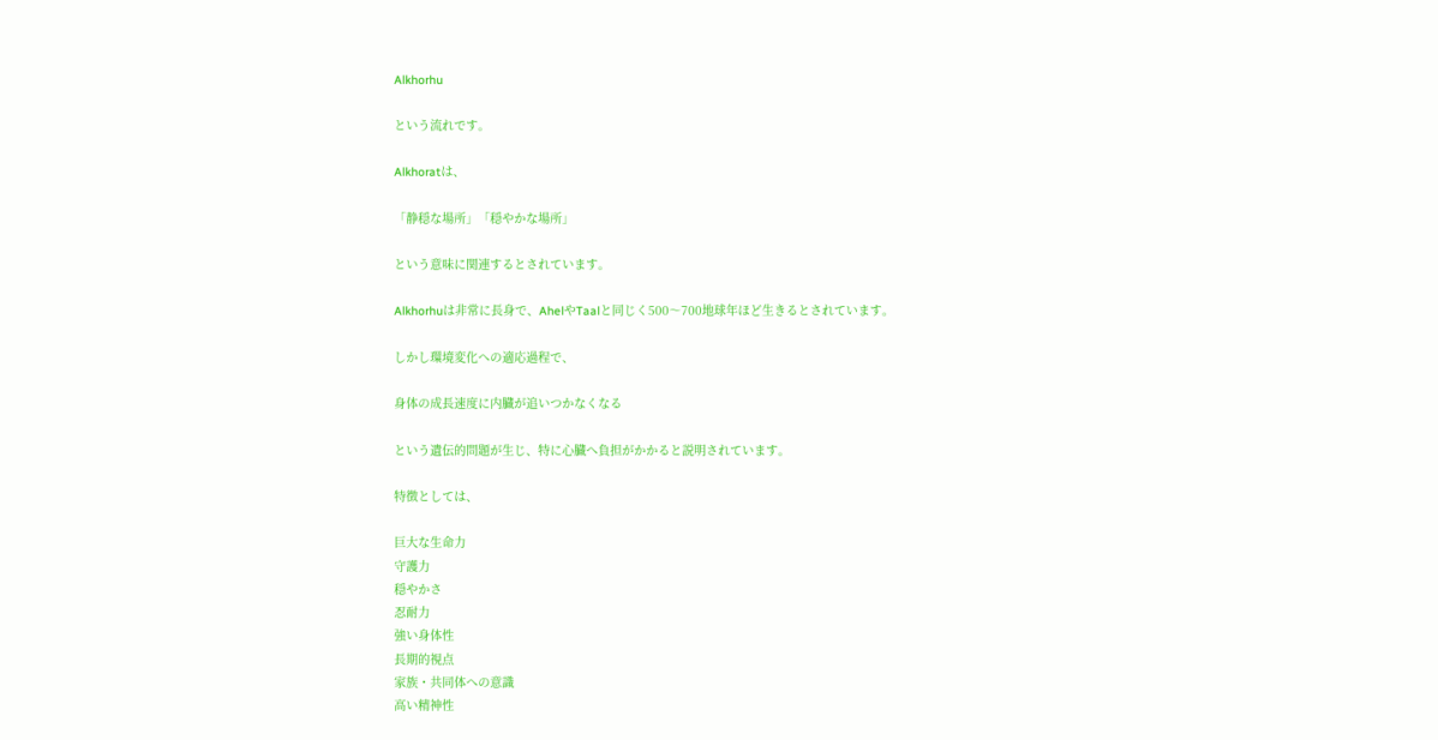Alkhorhu

という流れです。

Alkhoratは、

「静穏な場所」「穏やかな場所」

という意味に関連するとされています。

Alkhorhuは非常に長身で、AhelやTaalと同じく500〜700地球年ほど生きるとされています。

しかし環境変化への適応過程で、

身体の成長速度に内臓が追いつかなくなる

という遺伝的問題が生じ、特に心臓へ負担がかかると説明されています。

特徴としては、

巨大な生命力
守護力
穏やかさ
忍耐力
強い身体性
長期的視点
家族・共同体への意識
高い精神性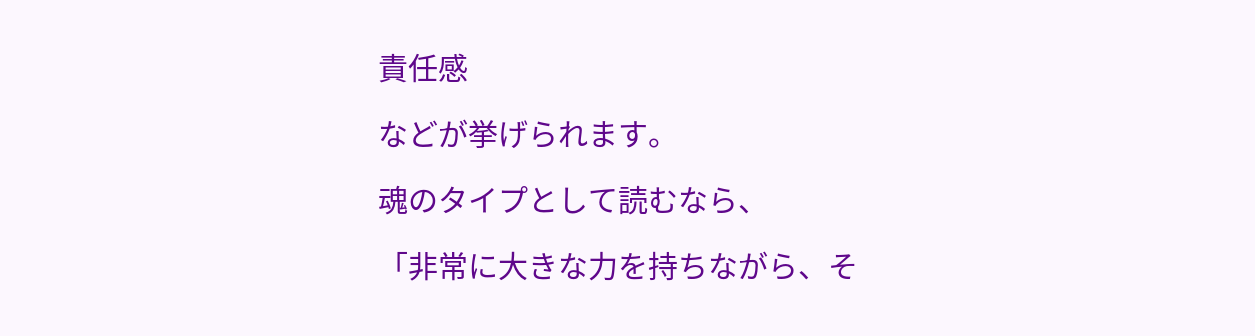責任感

などが挙げられます。

魂のタイプとして読むなら、

「非常に大きな力を持ちながら、そ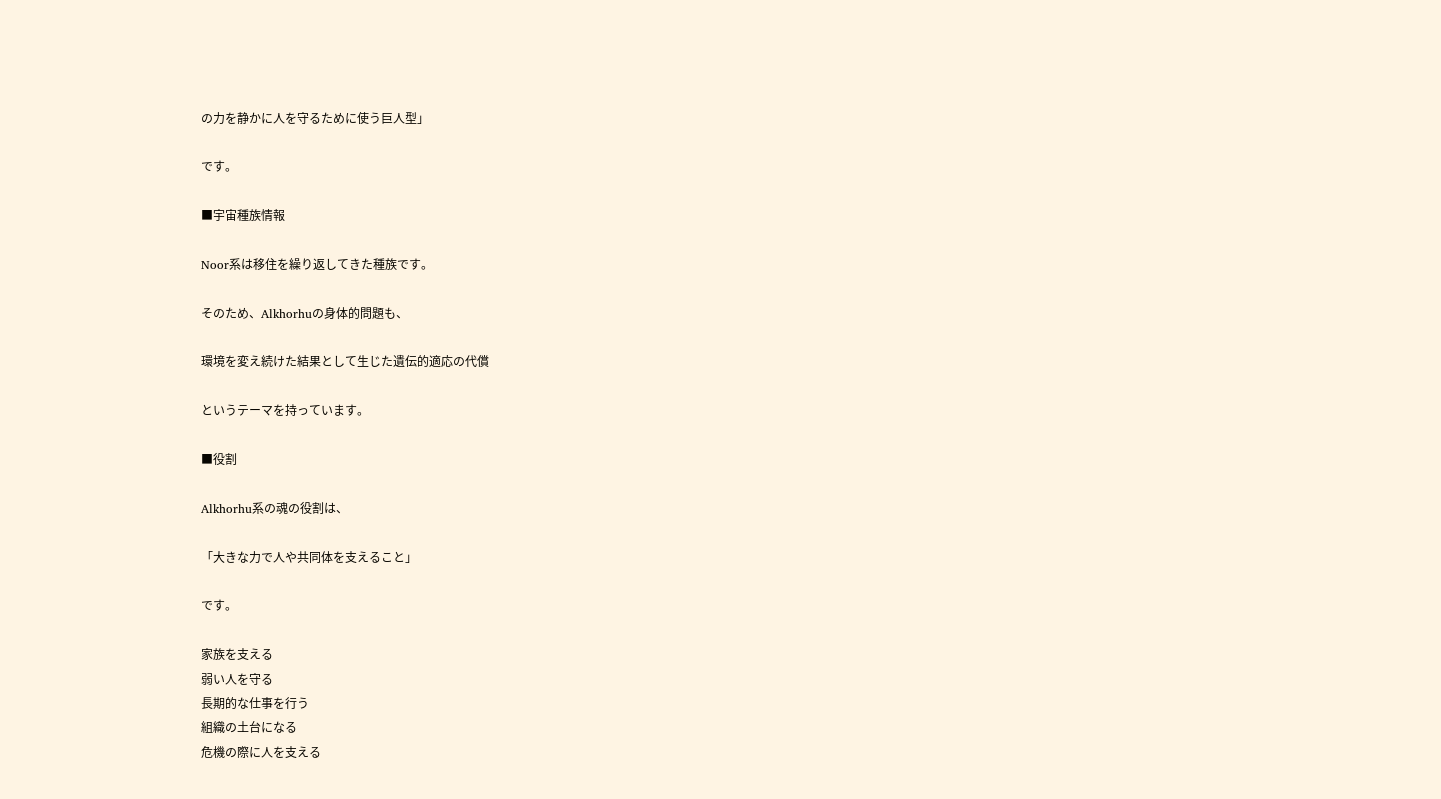の力を静かに人を守るために使う巨人型」

です。

■宇宙種族情報

Noor系は移住を繰り返してきた種族です。

そのため、Alkhorhuの身体的問題も、

環境を変え続けた結果として生じた遺伝的適応の代償

というテーマを持っています。

■役割

Alkhorhu系の魂の役割は、

「大きな力で人や共同体を支えること」

です。

家族を支える
弱い人を守る
長期的な仕事を行う
組織の土台になる
危機の際に人を支える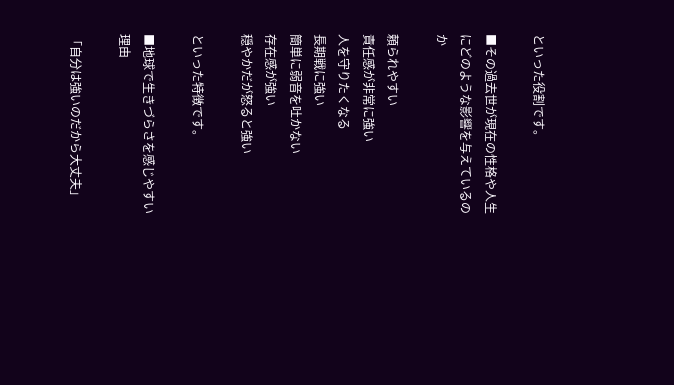といった役割です。

■その過去世が現在の性格や人生にどのような影響を与えているのか

頼られやすい
責任感が非常に強い
人を守りたくなる
長期戦に強い
簡単に弱音を吐かない
存在感が強い
穏やかだが怒ると強い

といった特徴です。

■地球で生きづらさを感じやすい理由

「自分は強いのだから大丈夫」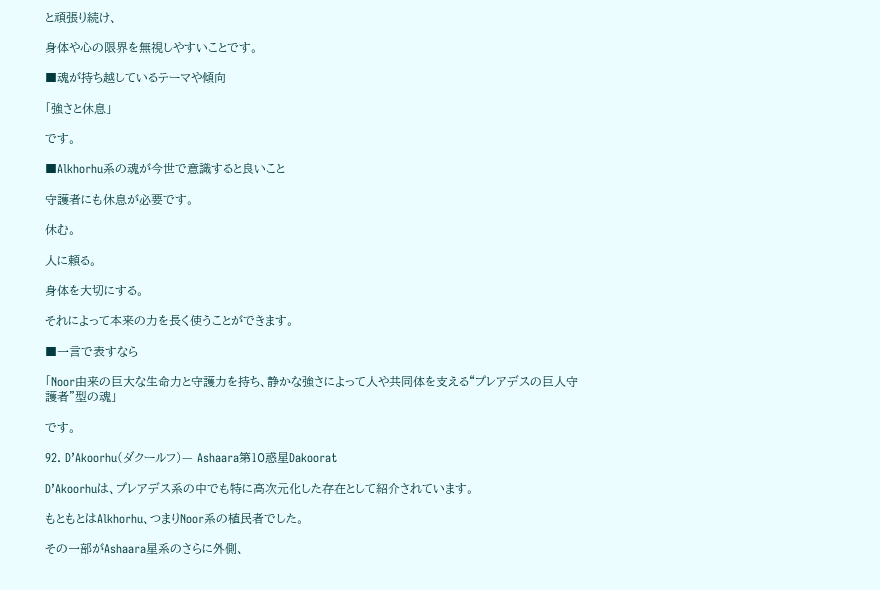と頑張り続け、

身体や心の限界を無視しやすいことです。

■魂が持ち越しているテーマや傾向

「強さと休息」

です。

■Alkhorhu系の魂が今世で意識すると良いこと

守護者にも休息が必要です。

休む。

人に頼る。

身体を大切にする。

それによって本来の力を長く使うことができます。

■一言で表すなら

「Noor由来の巨大な生命力と守護力を持ち、静かな強さによって人や共同体を支える“プレアデスの巨人守護者”型の魂」

です。

92. D’Akoorhu(ダクールフ)— Ashaara第10惑星Dakoorat

D’Akoorhuは、プレアデス系の中でも特に高次元化した存在として紹介されています。

もともとはAlkhorhu、つまりNoor系の植民者でした。

その一部がAshaara星系のさらに外側、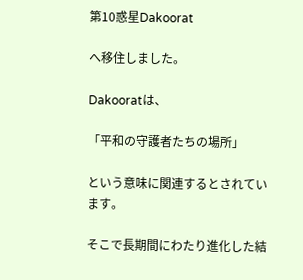第10惑星Dakoorat

へ移住しました。

Dakooratは、

「平和の守護者たちの場所」

という意味に関連するとされています。

そこで長期間にわたり進化した結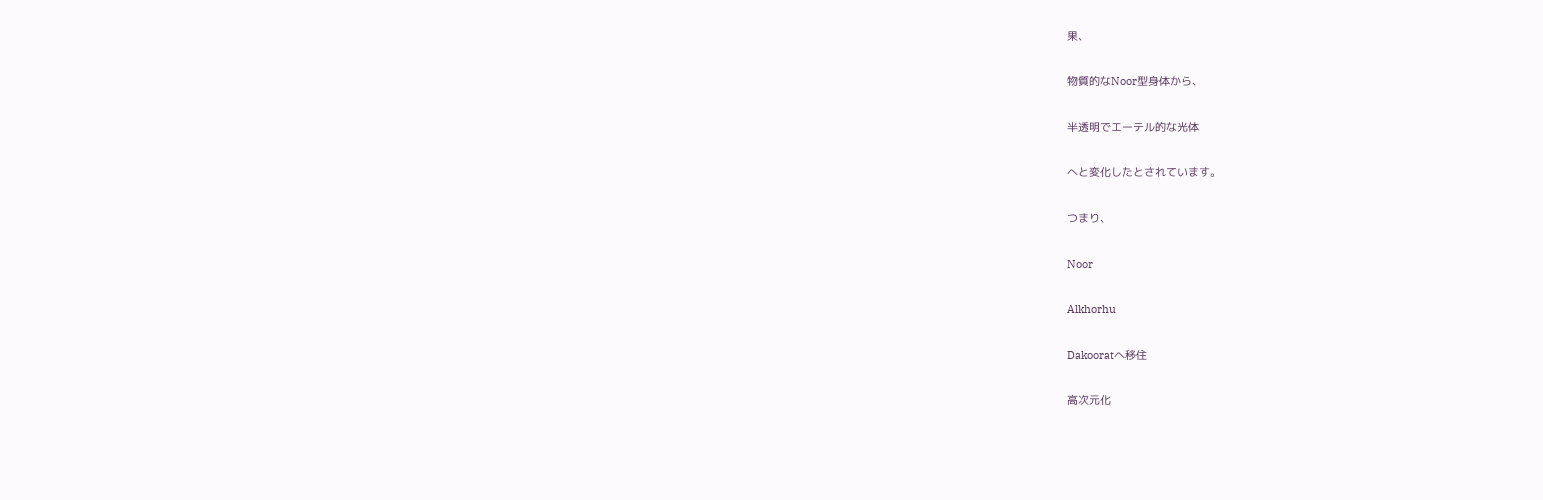果、

物質的なNoor型身体から、

半透明でエーテル的な光体

へと変化したとされています。

つまり、

Noor

Alkhorhu

Dakooratへ移住

高次元化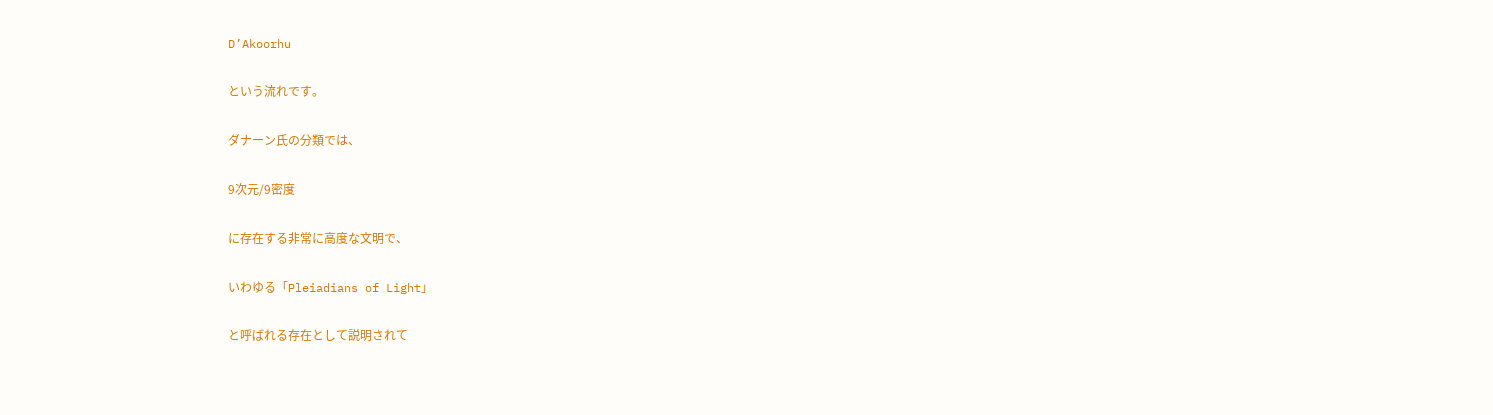D’Akoorhu

という流れです。

ダナーン氏の分類では、

9次元/9密度

に存在する非常に高度な文明で、

いわゆる「Pleiadians of Light」

と呼ばれる存在として説明されて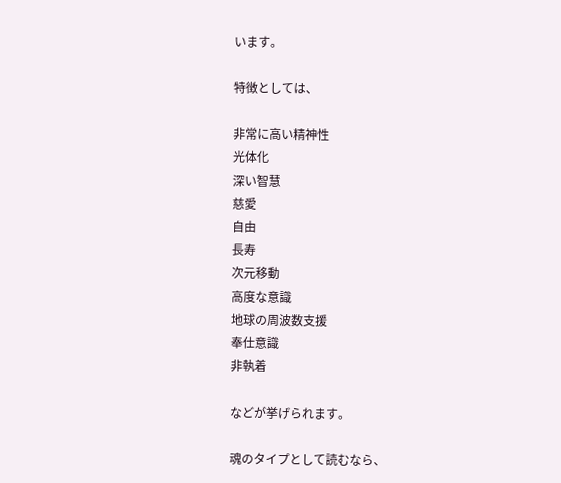います。

特徴としては、

非常に高い精神性
光体化
深い智慧
慈愛
自由
長寿
次元移動
高度な意識
地球の周波数支援
奉仕意識
非執着

などが挙げられます。

魂のタイプとして読むなら、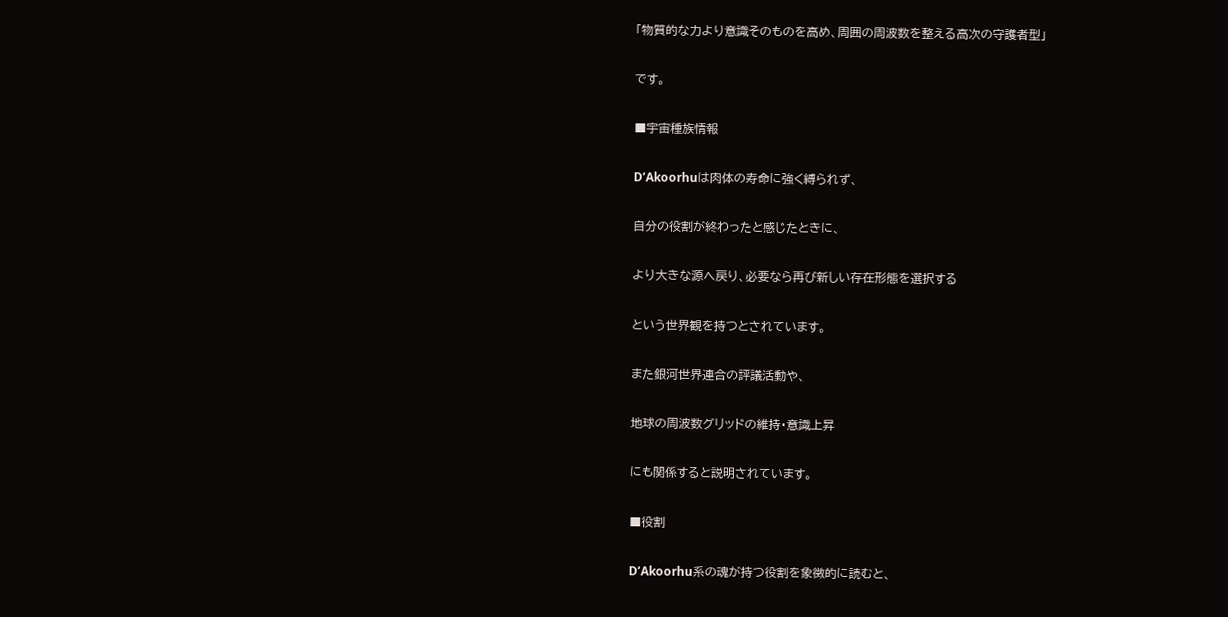「物質的な力より意識そのものを高め、周囲の周波数を整える高次の守護者型」

です。

■宇宙種族情報

D’Akoorhuは肉体の寿命に強く縛られず、

自分の役割が終わったと感じたときに、

より大きな源へ戻り、必要なら再び新しい存在形態を選択する

という世界観を持つとされています。

また銀河世界連合の評議活動や、

地球の周波数グリッドの維持・意識上昇

にも関係すると説明されています。

■役割

D’Akoorhu系の魂が持つ役割を象徴的に読むと、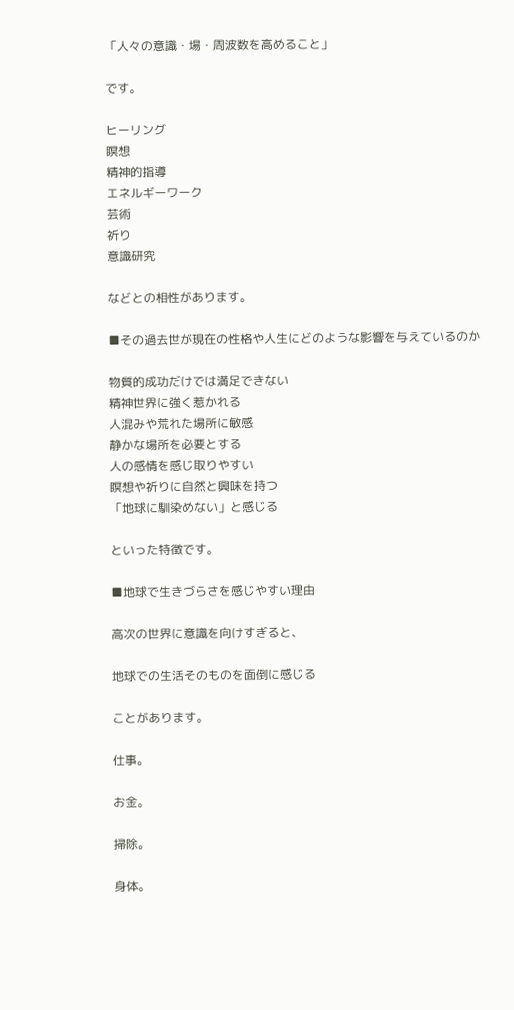「人々の意識・場・周波数を高めること」

です。

ヒーリング
瞑想
精神的指導
エネルギーワーク
芸術
祈り
意識研究

などとの相性があります。

■その過去世が現在の性格や人生にどのような影響を与えているのか

物質的成功だけでは満足できない
精神世界に強く惹かれる
人混みや荒れた場所に敏感
静かな場所を必要とする
人の感情を感じ取りやすい
瞑想や祈りに自然と興味を持つ
「地球に馴染めない」と感じる

といった特徴です。

■地球で生きづらさを感じやすい理由

高次の世界に意識を向けすぎると、

地球での生活そのものを面倒に感じる

ことがあります。

仕事。

お金。

掃除。

身体。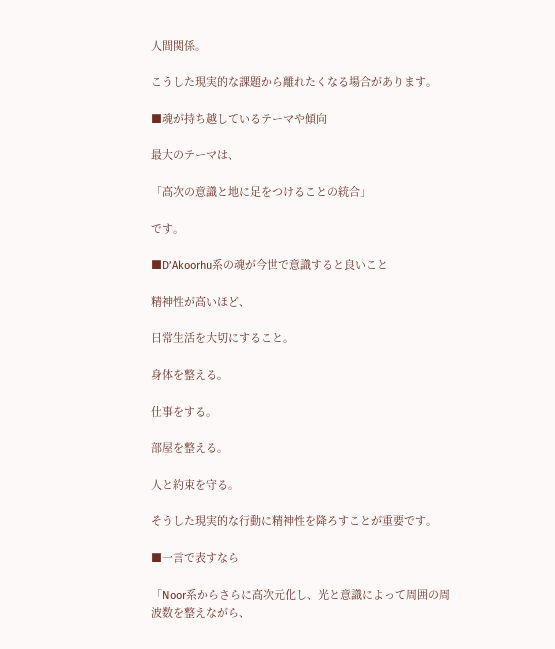人間関係。

こうした現実的な課題から離れたくなる場合があります。

■魂が持ち越しているテーマや傾向

最大のテーマは、

「高次の意識と地に足をつけることの統合」

です。

■D’Akoorhu系の魂が今世で意識すると良いこと

精神性が高いほど、

日常生活を大切にすること。

身体を整える。

仕事をする。

部屋を整える。

人と約束を守る。

そうした現実的な行動に精神性を降ろすことが重要です。

■一言で表すなら

「Noor系からさらに高次元化し、光と意識によって周囲の周波数を整えながら、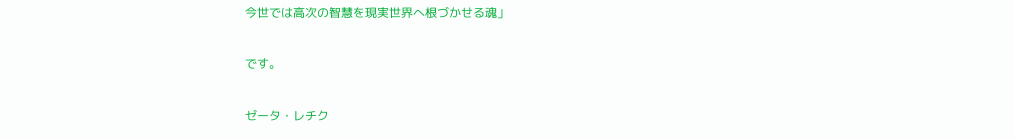今世では高次の智慧を現実世界へ根づかせる魂」

です。

ゼータ・レチク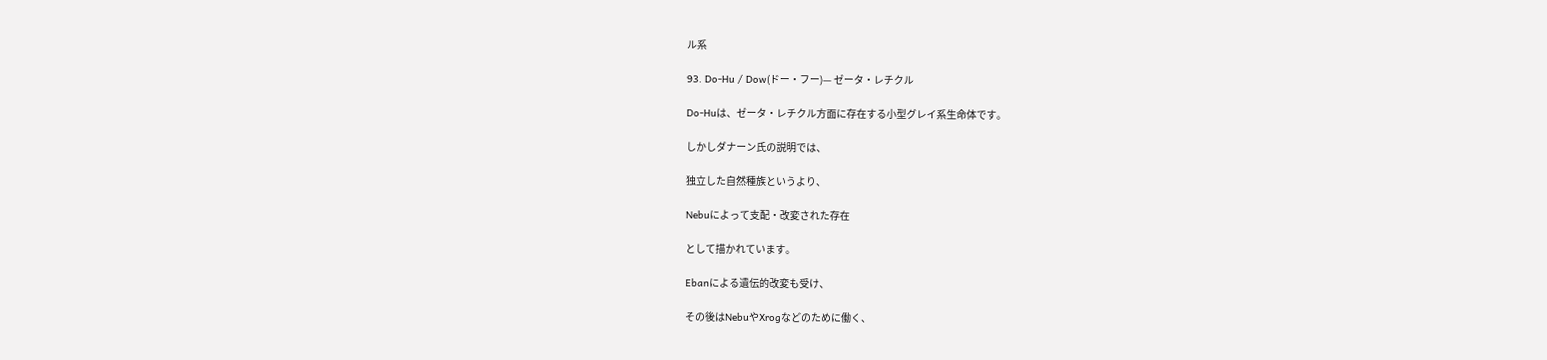ル系

93. Do-Hu / Dow(ドー・フー)— ゼータ・レチクル

Do-Huは、ゼータ・レチクル方面に存在する小型グレイ系生命体です。

しかしダナーン氏の説明では、

独立した自然種族というより、

Nebuによって支配・改変された存在

として描かれています。

Ebanによる遺伝的改変も受け、

その後はNebuやXrogなどのために働く、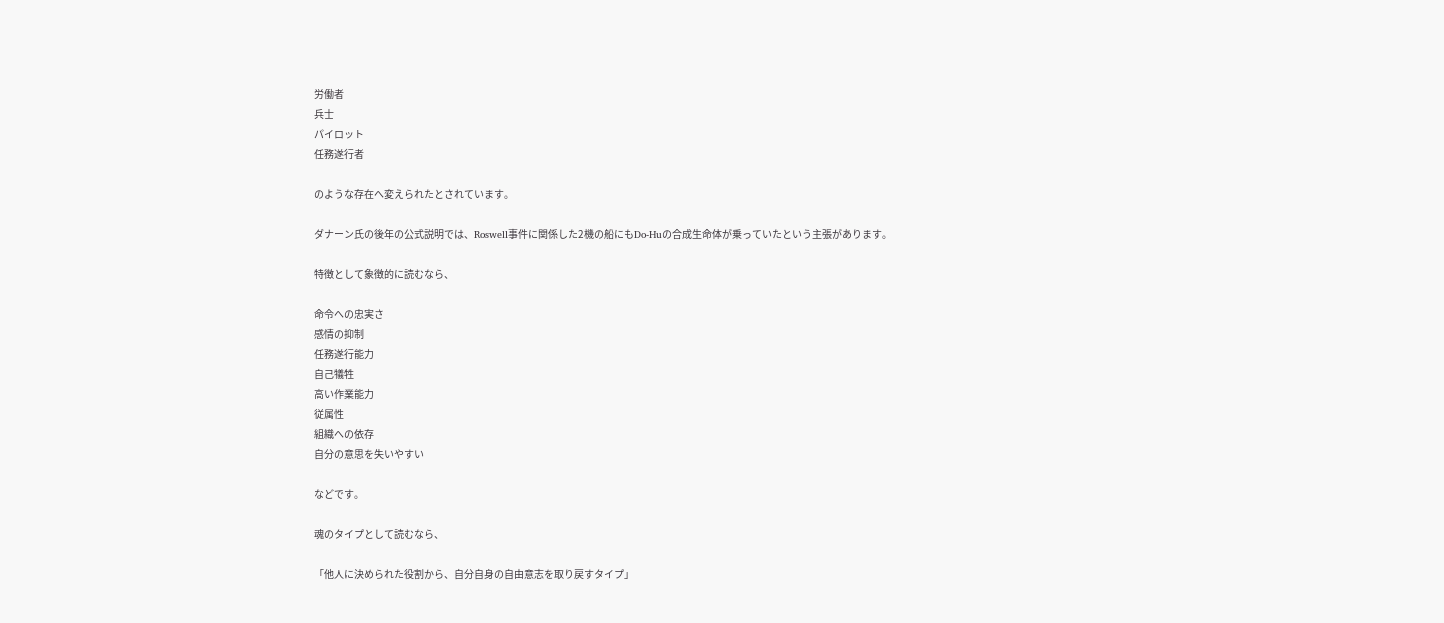労働者
兵士
パイロット
任務遂行者

のような存在へ変えられたとされています。

ダナーン氏の後年の公式説明では、Roswell事件に関係した2機の船にもDo-Huの合成生命体が乗っていたという主張があります。

特徴として象徴的に読むなら、

命令への忠実さ
感情の抑制
任務遂行能力
自己犠牲
高い作業能力
従属性
組織への依存
自分の意思を失いやすい

などです。

魂のタイプとして読むなら、

「他人に決められた役割から、自分自身の自由意志を取り戻すタイプ」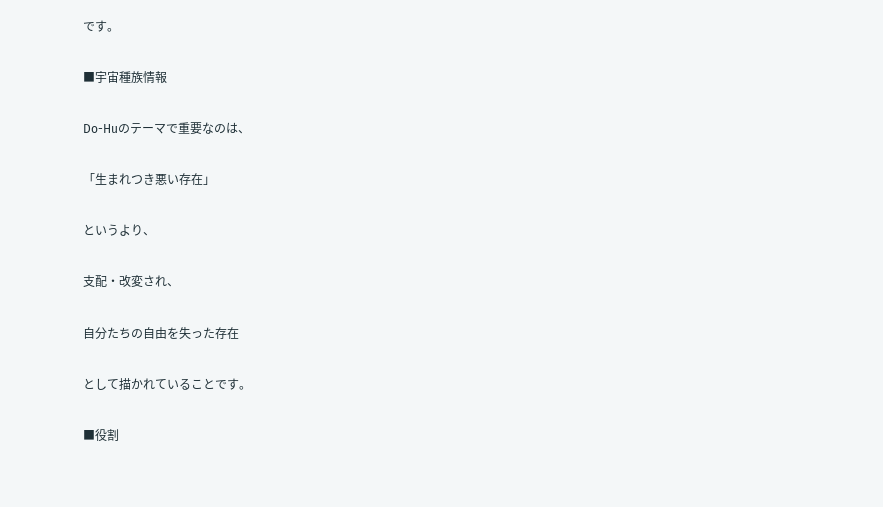です。

■宇宙種族情報

Do-Huのテーマで重要なのは、

「生まれつき悪い存在」

というより、

支配・改変され、

自分たちの自由を失った存在

として描かれていることです。

■役割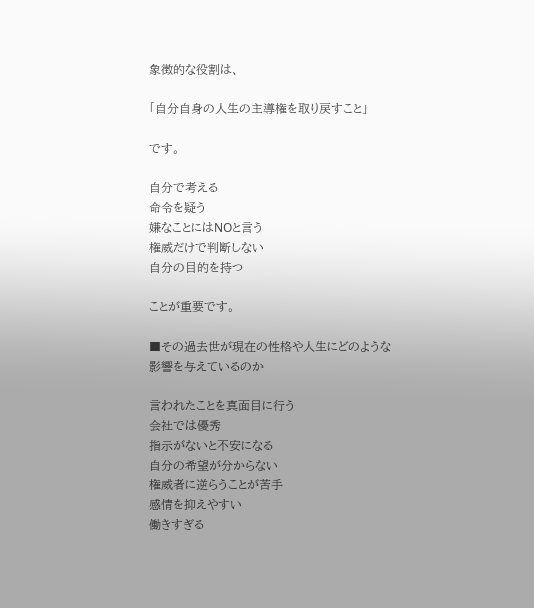象徴的な役割は、

「自分自身の人生の主導権を取り戻すこと」

です。

自分で考える
命令を疑う
嫌なことにはNOと言う
権威だけで判断しない
自分の目的を持つ

ことが重要です。

■その過去世が現在の性格や人生にどのような影響を与えているのか

言われたことを真面目に行う
会社では優秀
指示がないと不安になる
自分の希望が分からない
権威者に逆らうことが苦手
感情を抑えやすい
働きすぎる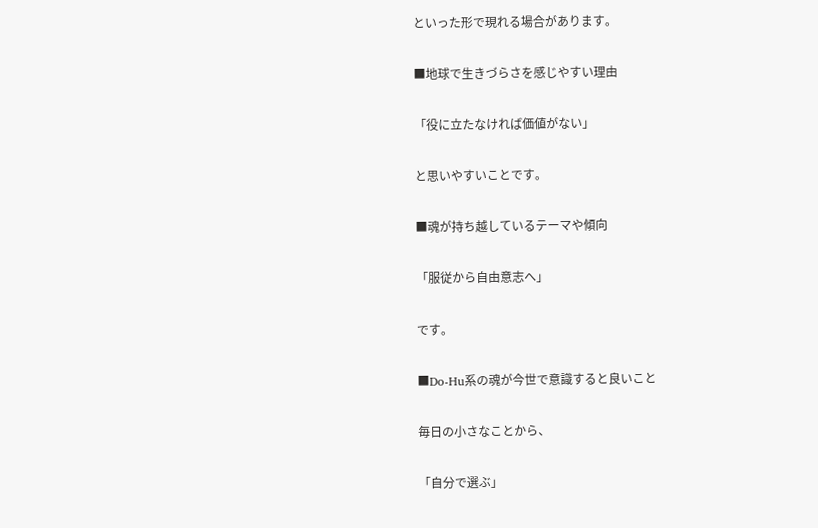といった形で現れる場合があります。

■地球で生きづらさを感じやすい理由

「役に立たなければ価値がない」

と思いやすいことです。

■魂が持ち越しているテーマや傾向

「服従から自由意志へ」

です。

■Do-Hu系の魂が今世で意識すると良いこと

毎日の小さなことから、

「自分で選ぶ」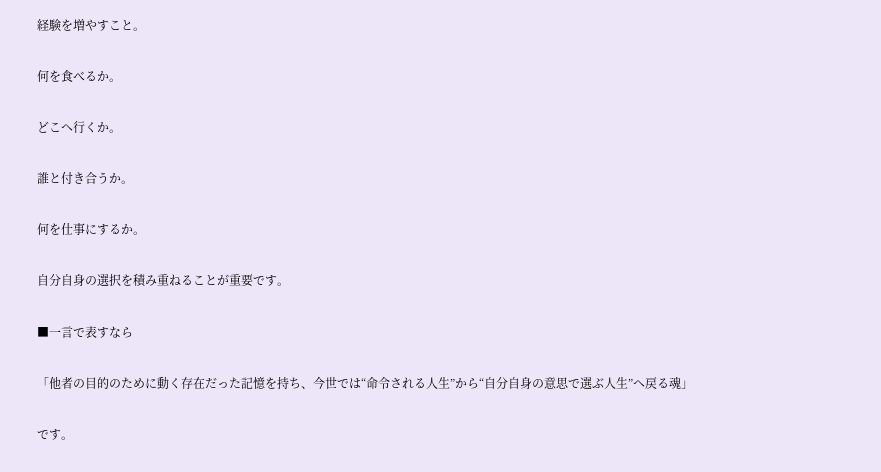経験を増やすこと。

何を食べるか。

どこへ行くか。

誰と付き合うか。

何を仕事にするか。

自分自身の選択を積み重ねることが重要です。

■一言で表すなら

「他者の目的のために動く存在だった記憶を持ち、今世では“命令される人生”から“自分自身の意思で選ぶ人生”へ戻る魂」

です。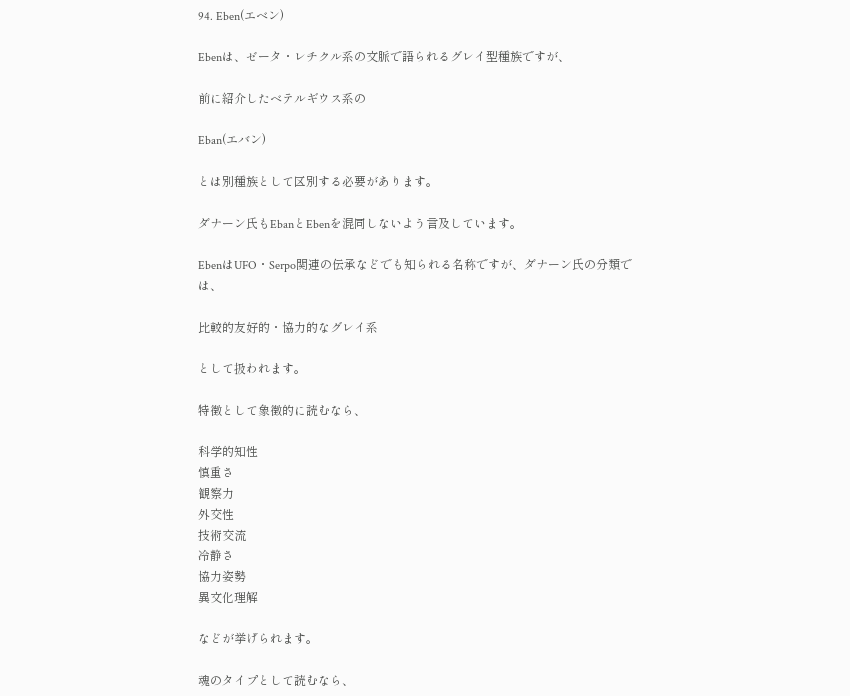94. Eben(エベン)

Ebenは、ゼータ・レチクル系の文脈で語られるグレイ型種族ですが、

前に紹介したベテルギウス系の

Eban(エバン)

とは別種族として区別する必要があります。

ダナーン氏もEbanとEbenを混同しないよう言及しています。

EbenはUFO・Serpo関連の伝承などでも知られる名称ですが、ダナーン氏の分類では、

比較的友好的・協力的なグレイ系

として扱われます。

特徴として象徴的に読むなら、

科学的知性
慎重さ
観察力
外交性
技術交流
冷静さ
協力姿勢
異文化理解

などが挙げられます。

魂のタイプとして読むなら、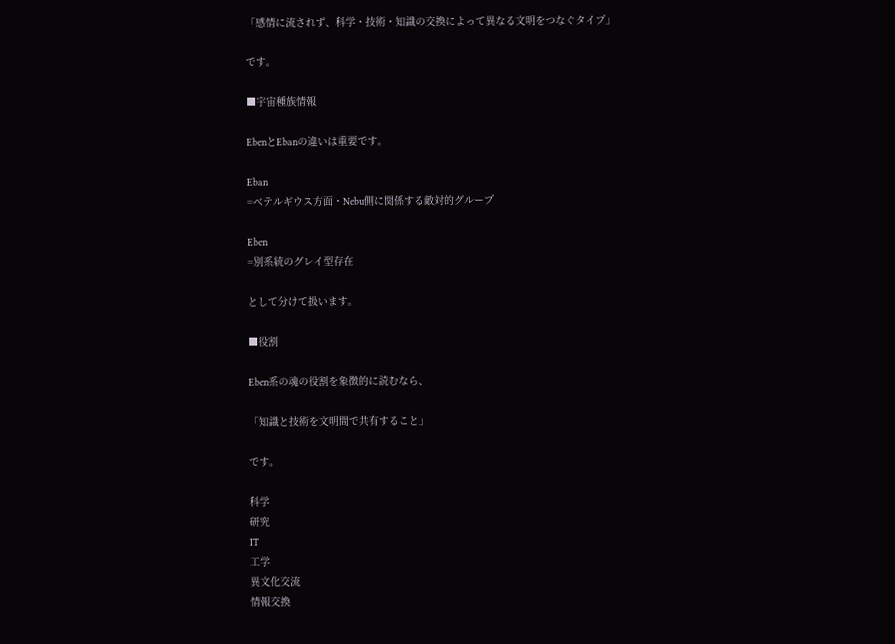「感情に流されず、科学・技術・知識の交換によって異なる文明をつなぐタイプ」

です。

■宇宙種族情報

EbenとEbanの違いは重要です。

Eban
=ベテルギウス方面・Nebu側に関係する敵対的グループ

Eben
=別系統のグレイ型存在

として分けて扱います。

■役割

Eben系の魂の役割を象徴的に読むなら、

「知識と技術を文明間で共有すること」

です。

科学
研究
IT
工学
異文化交流
情報交換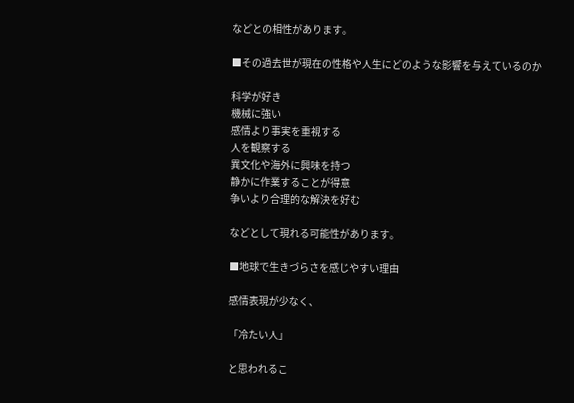などとの相性があります。

■その過去世が現在の性格や人生にどのような影響を与えているのか

科学が好き
機械に強い
感情より事実を重視する
人を観察する
異文化や海外に興味を持つ
静かに作業することが得意
争いより合理的な解決を好む

などとして現れる可能性があります。

■地球で生きづらさを感じやすい理由

感情表現が少なく、

「冷たい人」

と思われるこ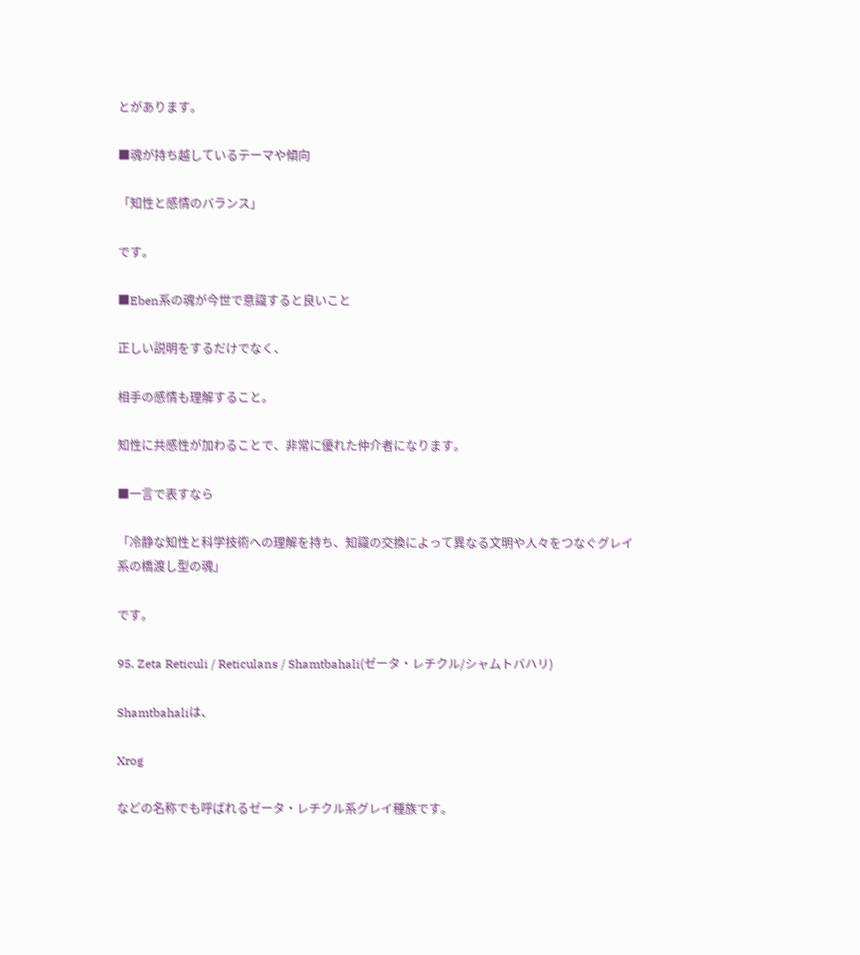とがあります。

■魂が持ち越しているテーマや傾向

「知性と感情のバランス」

です。

■Eben系の魂が今世で意識すると良いこと

正しい説明をするだけでなく、

相手の感情も理解すること。

知性に共感性が加わることで、非常に優れた仲介者になります。

■一言で表すなら

「冷静な知性と科学技術への理解を持ち、知識の交換によって異なる文明や人々をつなぐグレイ系の橋渡し型の魂」

です。

95. Zeta Reticuli / Reticulans / Shamtbahali(ゼータ・レチクル/シャムトバハリ)

Shamtbahaliは、

Xrog

などの名称でも呼ばれるゼータ・レチクル系グレイ種族です。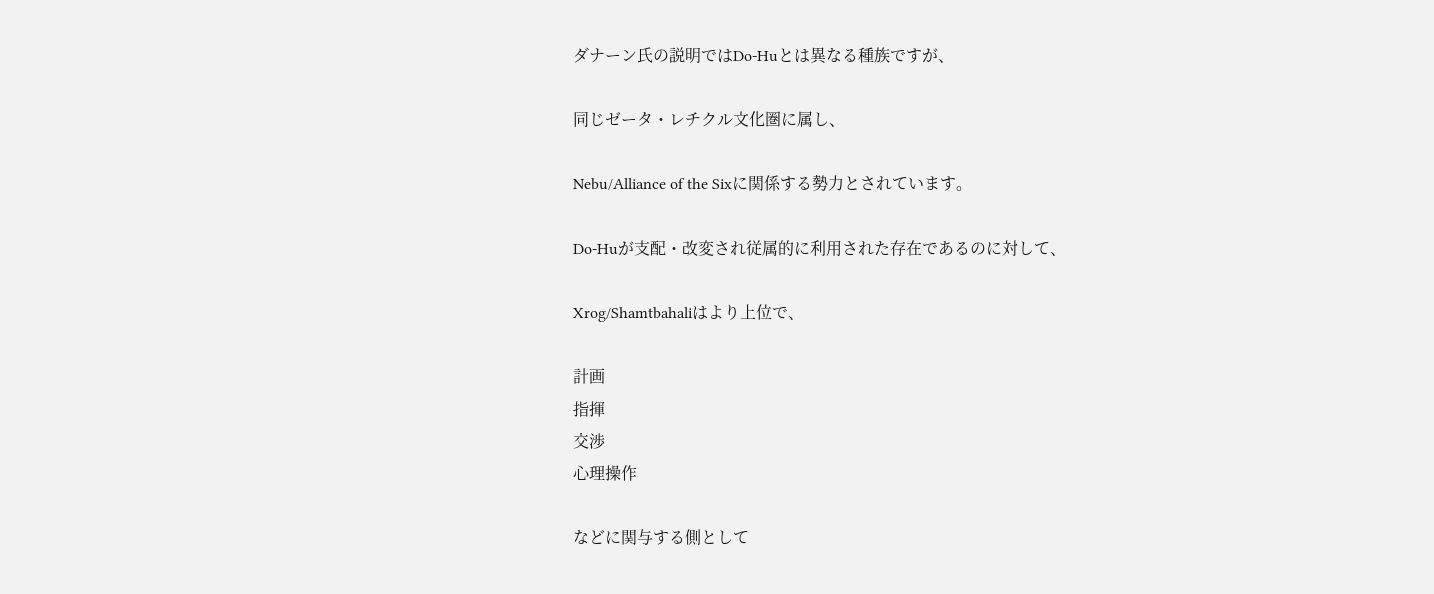ダナーン氏の説明ではDo-Huとは異なる種族ですが、

同じゼータ・レチクル文化圏に属し、

Nebu/Alliance of the Sixに関係する勢力とされています。

Do-Huが支配・改変され従属的に利用された存在であるのに対して、

Xrog/Shamtbahaliはより上位で、

計画
指揮
交渉
心理操作

などに関与する側として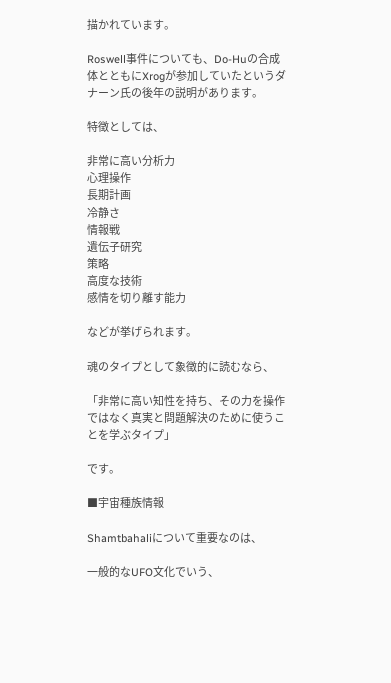描かれています。

Roswell事件についても、Do-Huの合成体とともにXrogが参加していたというダナーン氏の後年の説明があります。

特徴としては、

非常に高い分析力
心理操作
長期計画
冷静さ
情報戦
遺伝子研究
策略
高度な技術
感情を切り離す能力

などが挙げられます。

魂のタイプとして象徴的に読むなら、

「非常に高い知性を持ち、その力を操作ではなく真実と問題解決のために使うことを学ぶタイプ」

です。

■宇宙種族情報

Shamtbahaliについて重要なのは、

一般的なUFO文化でいう、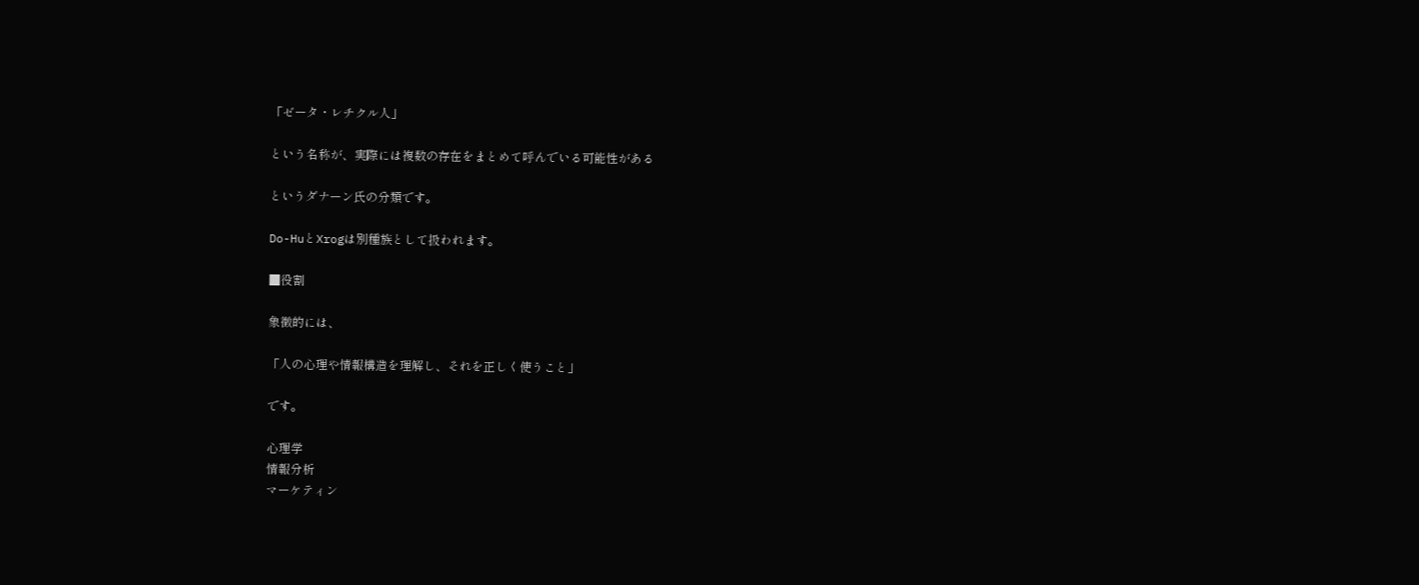「ゼータ・レチクル人」

という名称が、実際には複数の存在をまとめて呼んでいる可能性がある

というダナーン氏の分類です。

Do-HuとXrogは別種族として扱われます。

■役割

象徴的には、

「人の心理や情報構造を理解し、それを正しく使うこと」

です。

心理学
情報分析
マーケティン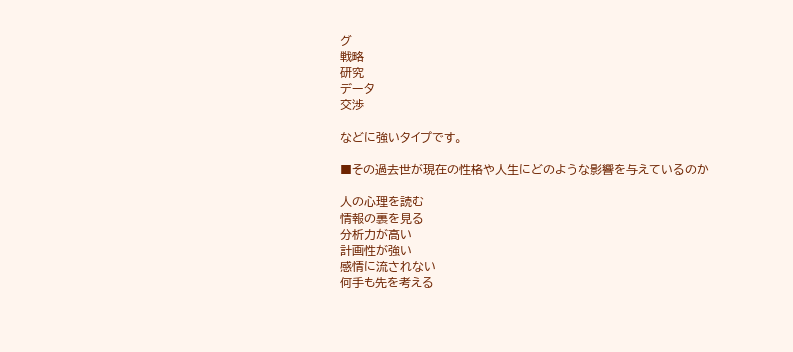グ
戦略
研究
データ
交渉

などに強いタイプです。

■その過去世が現在の性格や人生にどのような影響を与えているのか

人の心理を読む
情報の裏を見る
分析力が高い
計画性が強い
感情に流されない
何手も先を考える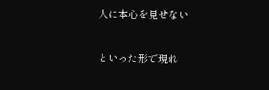人に本心を見せない

といった形で現れ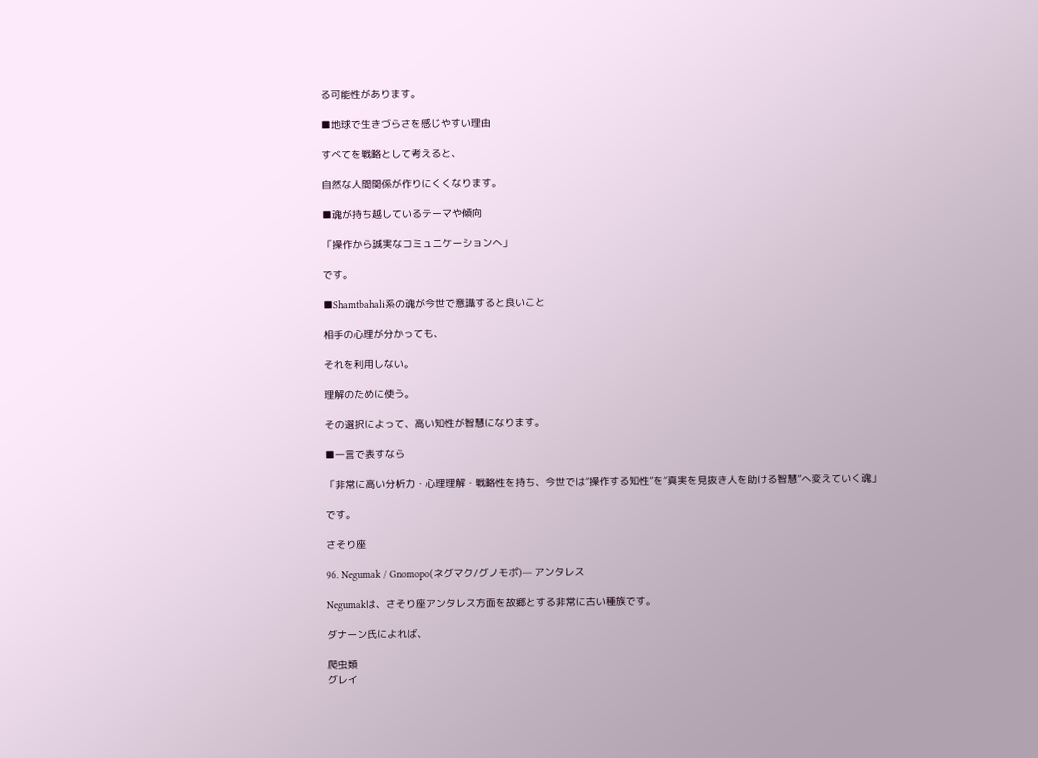る可能性があります。

■地球で生きづらさを感じやすい理由

すべてを戦略として考えると、

自然な人間関係が作りにくくなります。

■魂が持ち越しているテーマや傾向

「操作から誠実なコミュニケーションへ」

です。

■Shamtbahali系の魂が今世で意識すると良いこと

相手の心理が分かっても、

それを利用しない。

理解のために使う。

その選択によって、高い知性が智慧になります。

■一言で表すなら

「非常に高い分析力・心理理解・戦略性を持ち、今世では“操作する知性”を“真実を見抜き人を助ける智慧”へ変えていく魂」

です。

さそり座

96. Negumak / Gnomopo(ネグマク/グノモポ)— アンタレス

Negumakは、さそり座アンタレス方面を故郷とする非常に古い種族です。

ダナーン氏によれば、

爬虫類
グレイ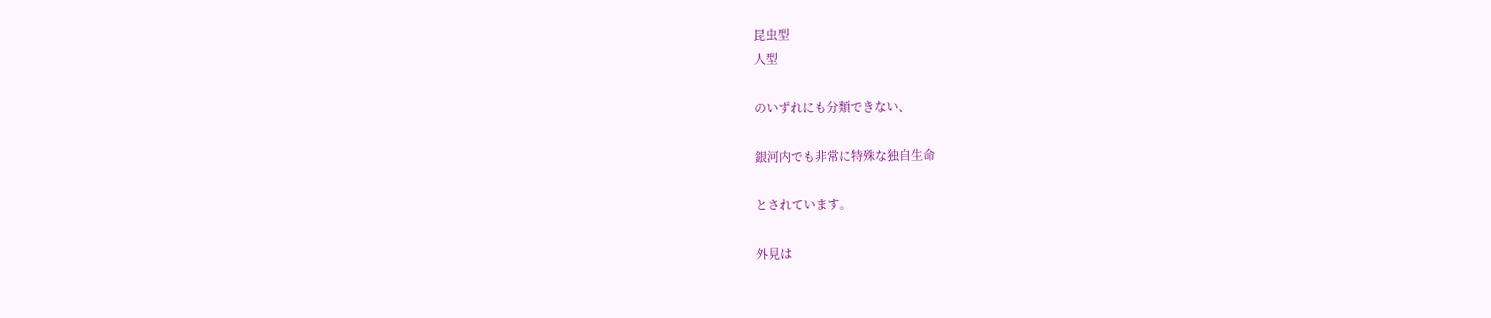昆虫型
人型

のいずれにも分類できない、

銀河内でも非常に特殊な独自生命

とされています。

外見は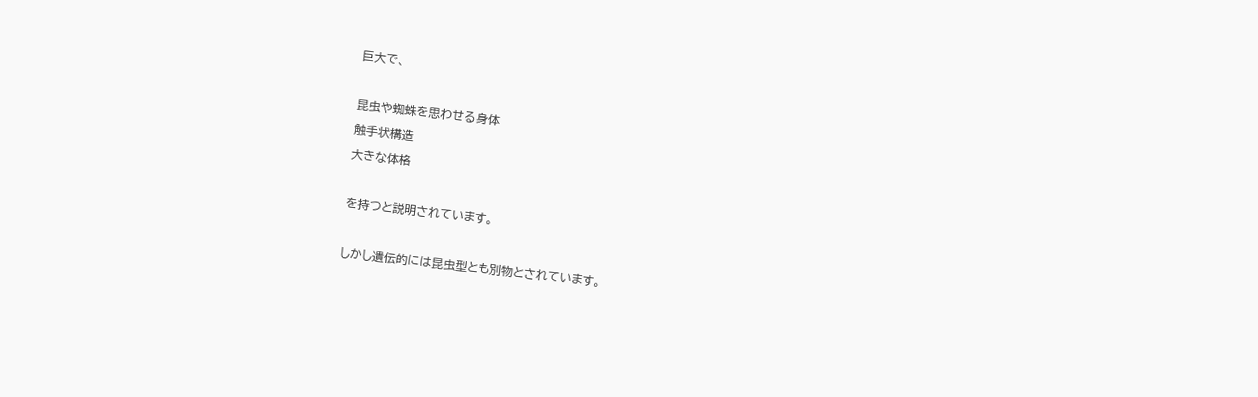巨大で、

昆虫や蜘蛛を思わせる身体
触手状構造
大きな体格

を持つと説明されています。

しかし遺伝的には昆虫型とも別物とされています。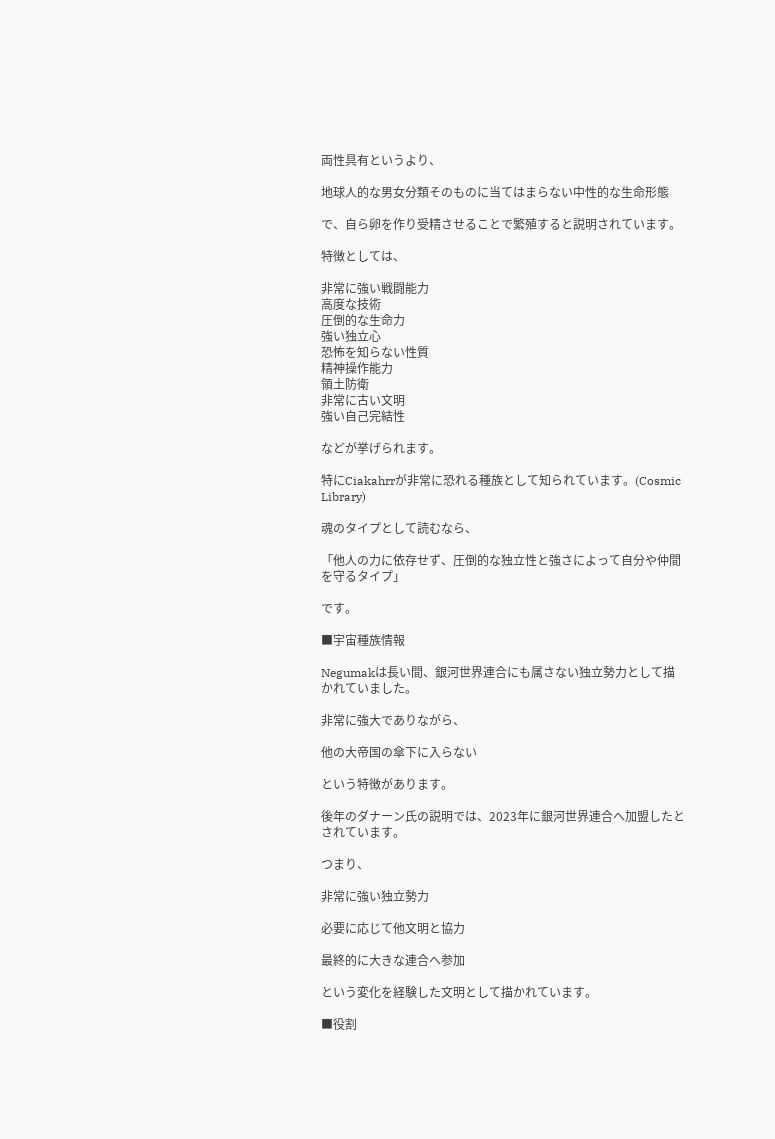両性具有というより、

地球人的な男女分類そのものに当てはまらない中性的な生命形態

で、自ら卵を作り受精させることで繁殖すると説明されています。

特徴としては、

非常に強い戦闘能力
高度な技術
圧倒的な生命力
強い独立心
恐怖を知らない性質
精神操作能力
領土防衛
非常に古い文明
強い自己完結性

などが挙げられます。

特にCiakahrrが非常に恐れる種族として知られています。(Cosmic Library)

魂のタイプとして読むなら、

「他人の力に依存せず、圧倒的な独立性と強さによって自分や仲間を守るタイプ」

です。

■宇宙種族情報

Negumakは長い間、銀河世界連合にも属さない独立勢力として描かれていました。

非常に強大でありながら、

他の大帝国の傘下に入らない

という特徴があります。

後年のダナーン氏の説明では、2023年に銀河世界連合へ加盟したとされています。

つまり、

非常に強い独立勢力

必要に応じて他文明と協力

最終的に大きな連合へ参加

という変化を経験した文明として描かれています。

■役割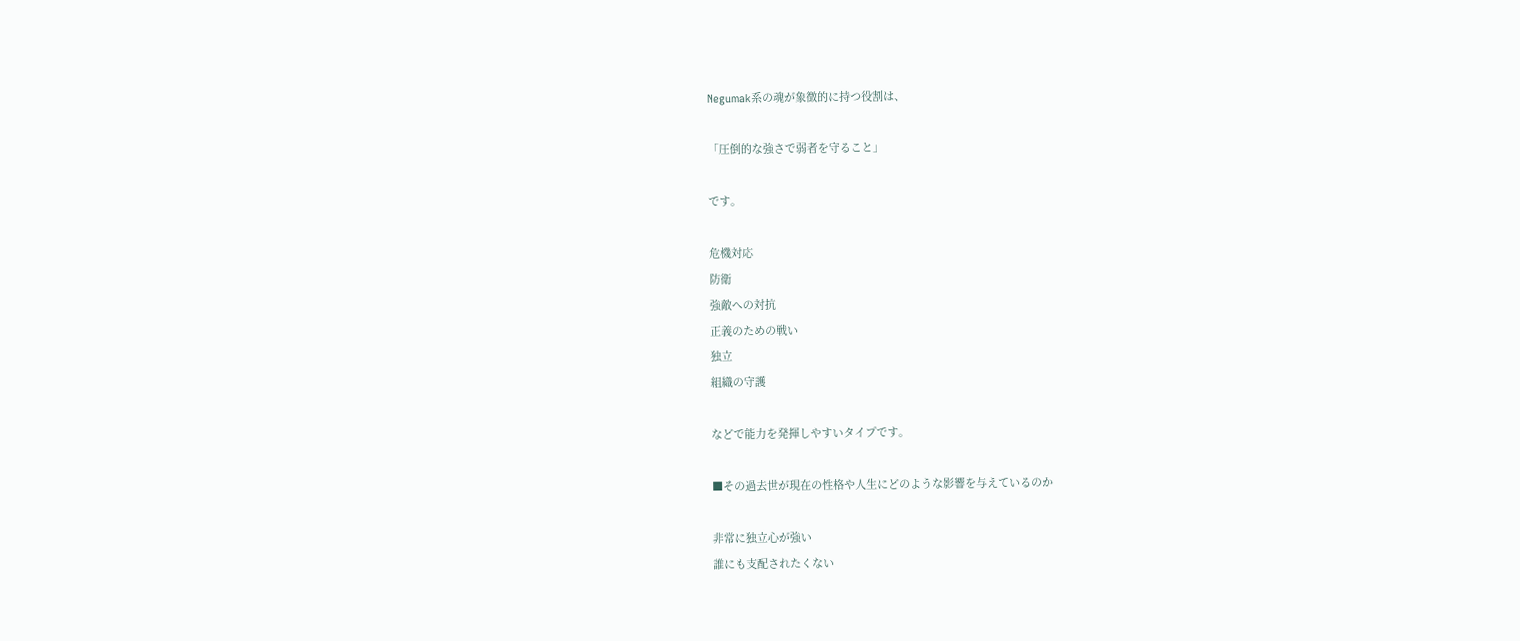Negumak系の魂が象徴的に持つ役割は、

「圧倒的な強さで弱者を守ること」

です。

危機対応
防衛
強敵への対抗
正義のための戦い
独立
組織の守護

などで能力を発揮しやすいタイプです。

■その過去世が現在の性格や人生にどのような影響を与えているのか

非常に独立心が強い
誰にも支配されたくない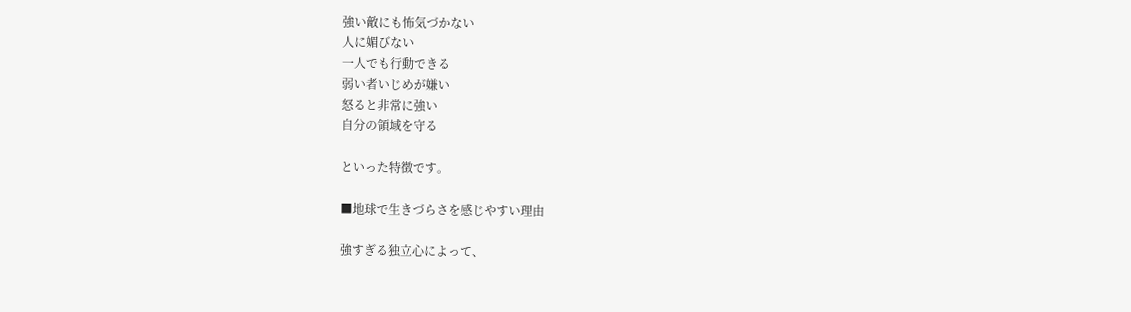強い敵にも怖気づかない
人に媚びない
一人でも行動できる
弱い者いじめが嫌い
怒ると非常に強い
自分の領域を守る

といった特徴です。

■地球で生きづらさを感じやすい理由

強すぎる独立心によって、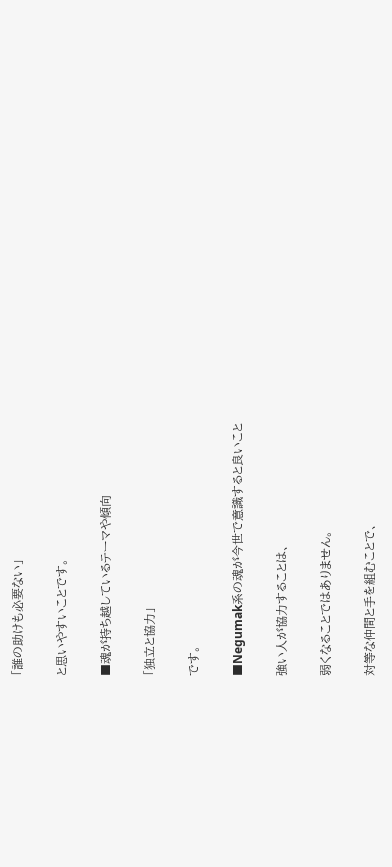「誰の助けも必要ない」

と思いやすいことです。

■魂が持ち越しているテーマや傾向

「独立と協力」

です。

■Negumak系の魂が今世で意識すると良いこと

強い人が協力することは、

弱くなることではありません。

対等な仲間と手を組むことで、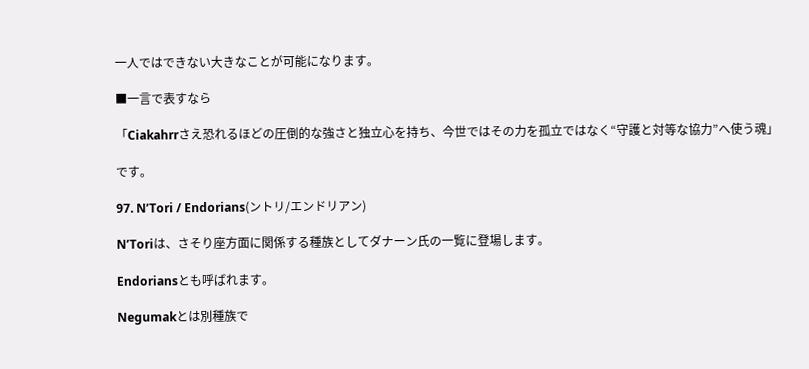一人ではできない大きなことが可能になります。

■一言で表すなら

「Ciakahrrさえ恐れるほどの圧倒的な強さと独立心を持ち、今世ではその力を孤立ではなく“守護と対等な協力”へ使う魂」

です。

97. N’Tori / Endorians(ントリ/エンドリアン)

N’Toriは、さそり座方面に関係する種族としてダナーン氏の一覧に登場します。

Endoriansとも呼ばれます。

Negumakとは別種族で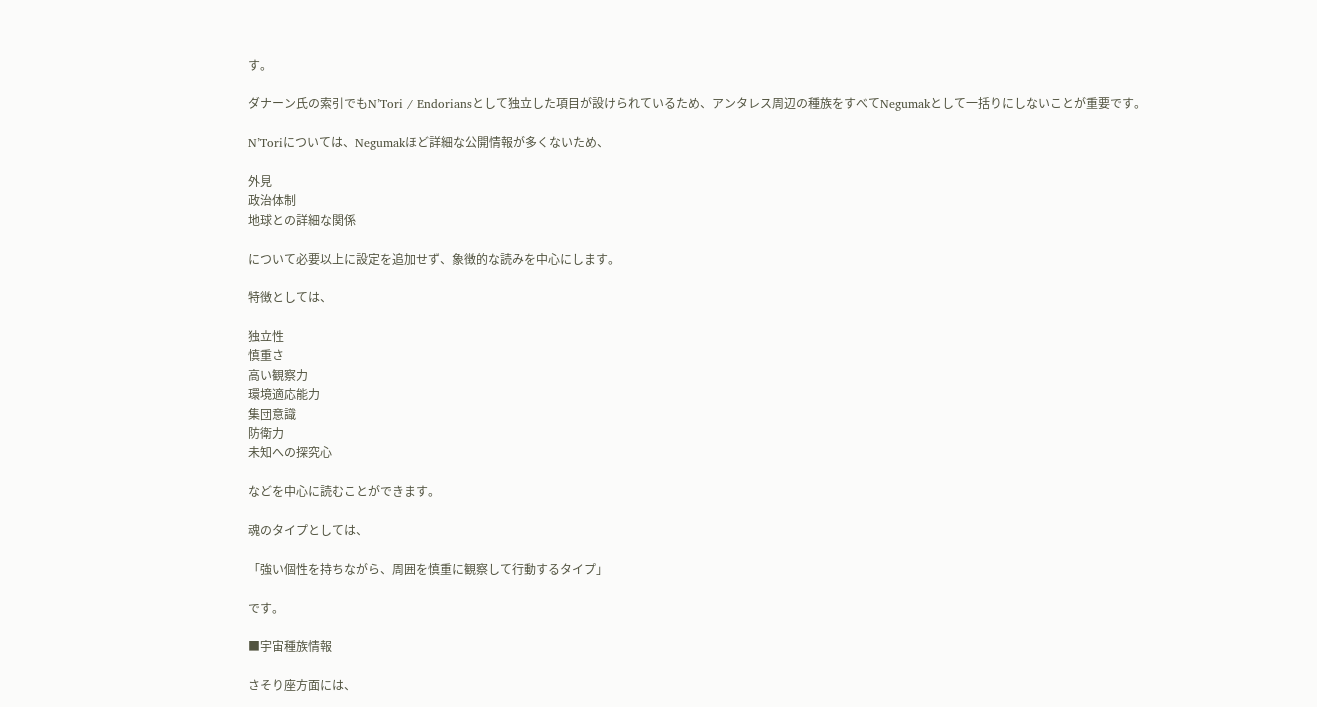す。

ダナーン氏の索引でもN’Tori / Endoriansとして独立した項目が設けられているため、アンタレス周辺の種族をすべてNegumakとして一括りにしないことが重要です。

N’Toriについては、Negumakほど詳細な公開情報が多くないため、

外見
政治体制
地球との詳細な関係

について必要以上に設定を追加せず、象徴的な読みを中心にします。

特徴としては、

独立性
慎重さ
高い観察力
環境適応能力
集団意識
防衛力
未知への探究心

などを中心に読むことができます。

魂のタイプとしては、

「強い個性を持ちながら、周囲を慎重に観察して行動するタイプ」

です。

■宇宙種族情報

さそり座方面には、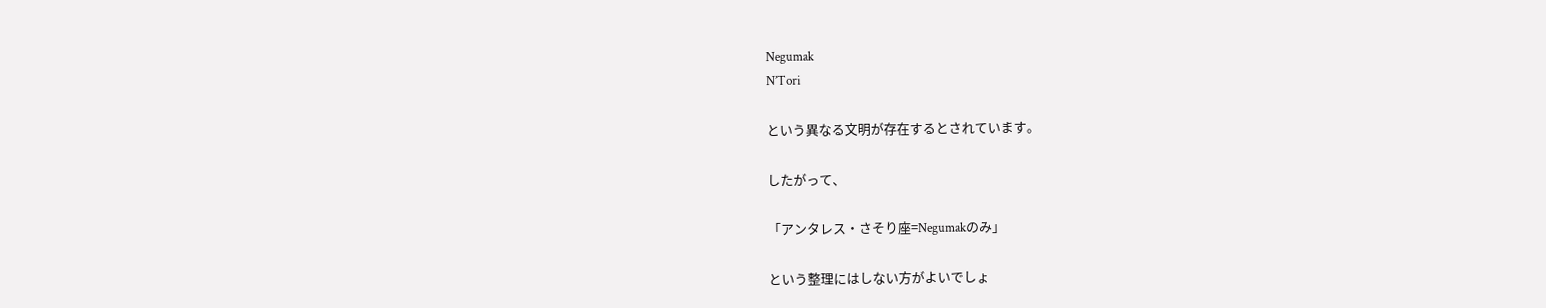Negumak
N’Tori

という異なる文明が存在するとされています。

したがって、

「アンタレス・さそり座=Negumakのみ」

という整理にはしない方がよいでしょ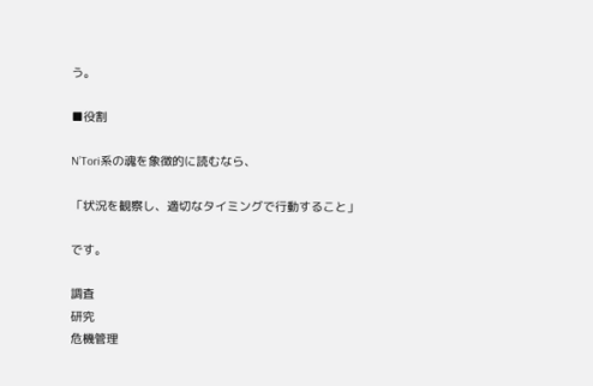う。

■役割

N’Tori系の魂を象徴的に読むなら、

「状況を観察し、適切なタイミングで行動すること」

です。

調査
研究
危機管理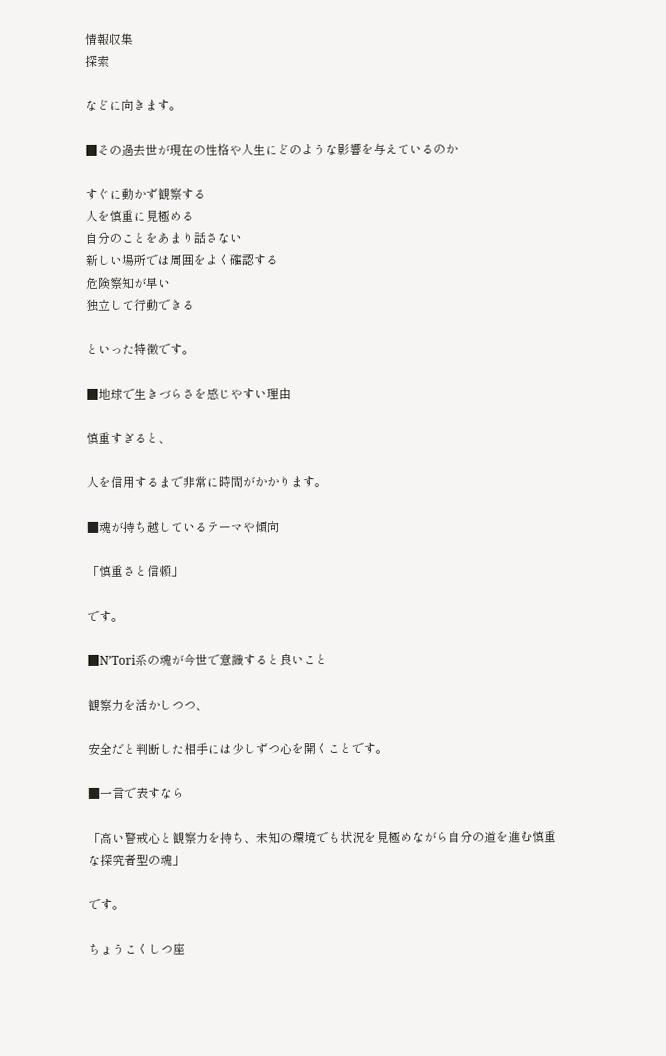情報収集
探索

などに向きます。

■その過去世が現在の性格や人生にどのような影響を与えているのか

すぐに動かず観察する
人を慎重に見極める
自分のことをあまり話さない
新しい場所では周囲をよく確認する
危険察知が早い
独立して行動できる

といった特徴です。

■地球で生きづらさを感じやすい理由

慎重すぎると、

人を信用するまで非常に時間がかかります。

■魂が持ち越しているテーマや傾向

「慎重さと信頼」

です。

■N’Tori系の魂が今世で意識すると良いこと

観察力を活かしつつ、

安全だと判断した相手には少しずつ心を開くことです。

■一言で表すなら

「高い警戒心と観察力を持ち、未知の環境でも状況を見極めながら自分の道を進む慎重な探究者型の魂」

です。

ちょうこくしつ座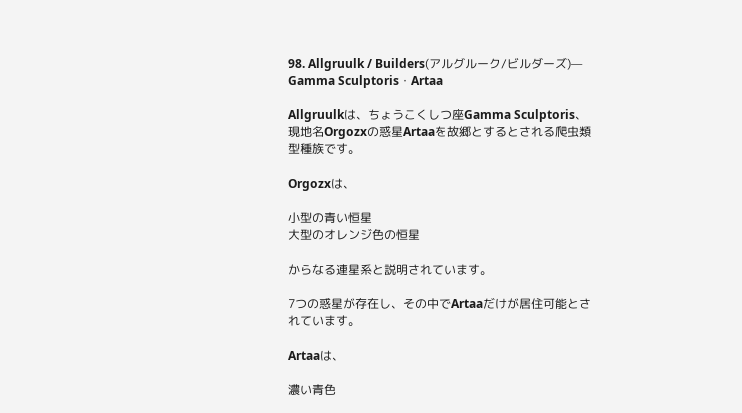98. Allgruulk / Builders(アルグルーク/ビルダーズ)— Gamma Sculptoris・Artaa

Allgruulkは、ちょうこくしつ座Gamma Sculptoris、現地名Orgozxの惑星Artaaを故郷とするとされる爬虫類型種族です。

Orgozxは、

小型の青い恒星
大型のオレンジ色の恒星

からなる連星系と説明されています。

7つの惑星が存在し、その中でArtaaだけが居住可能とされています。

Artaaは、

濃い青色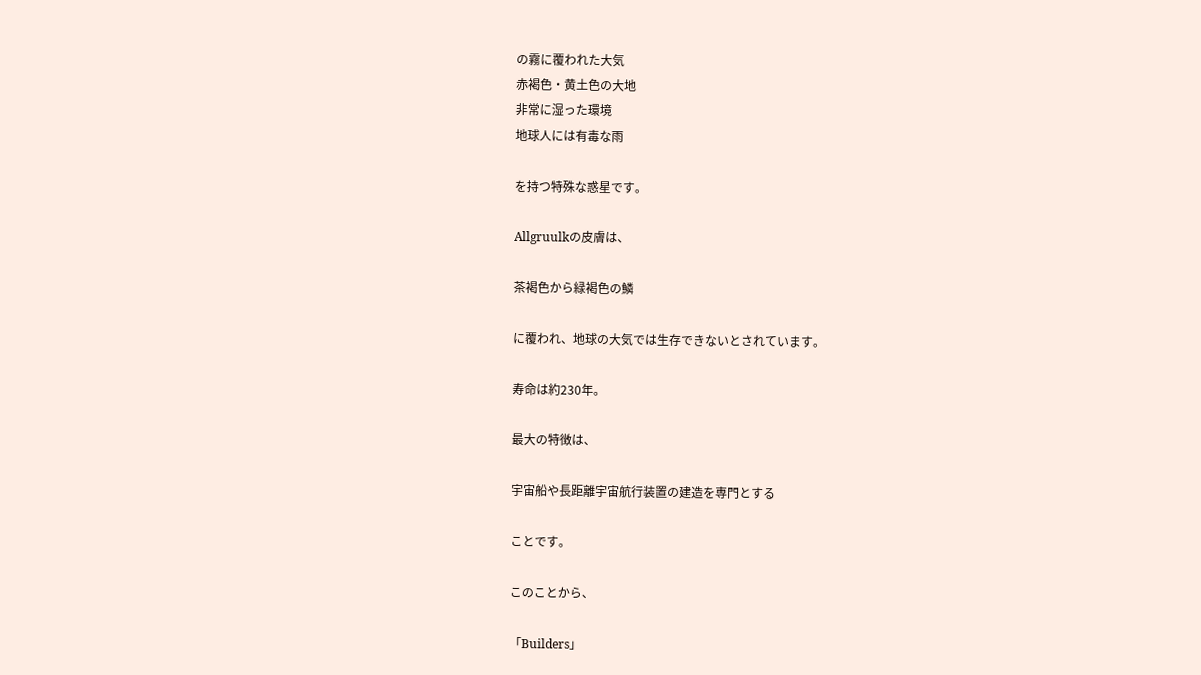の霧に覆われた大気
赤褐色・黄土色の大地
非常に湿った環境
地球人には有毒な雨

を持つ特殊な惑星です。

Allgruulkの皮膚は、

茶褐色から緑褐色の鱗

に覆われ、地球の大気では生存できないとされています。

寿命は約230年。

最大の特徴は、

宇宙船や長距離宇宙航行装置の建造を専門とする

ことです。

このことから、

「Builders」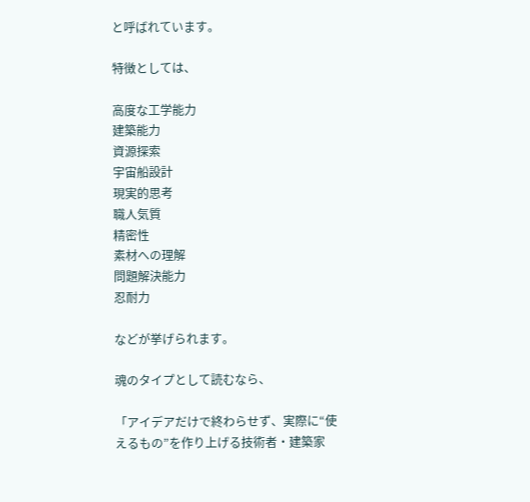と呼ばれています。

特徴としては、

高度な工学能力
建築能力
資源探索
宇宙船設計
現実的思考
職人気質
精密性
素材への理解
問題解決能力
忍耐力

などが挙げられます。

魂のタイプとして読むなら、

「アイデアだけで終わらせず、実際に“使えるもの”を作り上げる技術者・建築家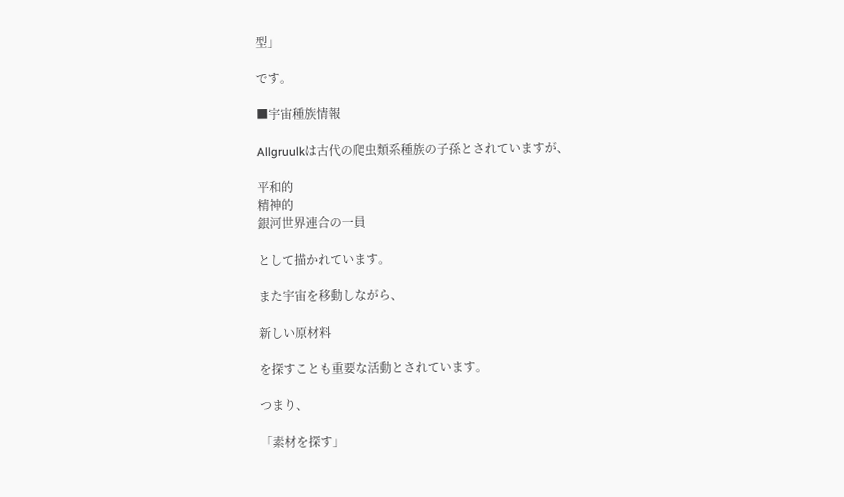型」

です。

■宇宙種族情報

Allgruulkは古代の爬虫類系種族の子孫とされていますが、

平和的
精神的
銀河世界連合の一員

として描かれています。

また宇宙を移動しながら、

新しい原材料

を探すことも重要な活動とされています。

つまり、

「素材を探す」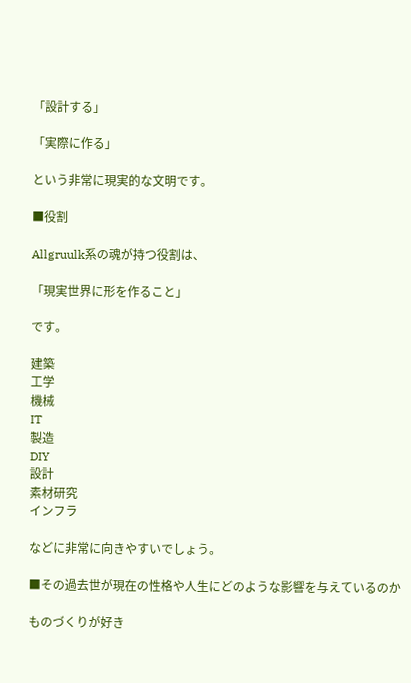「設計する」

「実際に作る」

という非常に現実的な文明です。

■役割

Allgruulk系の魂が持つ役割は、

「現実世界に形を作ること」

です。

建築
工学
機械
IT
製造
DIY
設計
素材研究
インフラ

などに非常に向きやすいでしょう。

■その過去世が現在の性格や人生にどのような影響を与えているのか

ものづくりが好き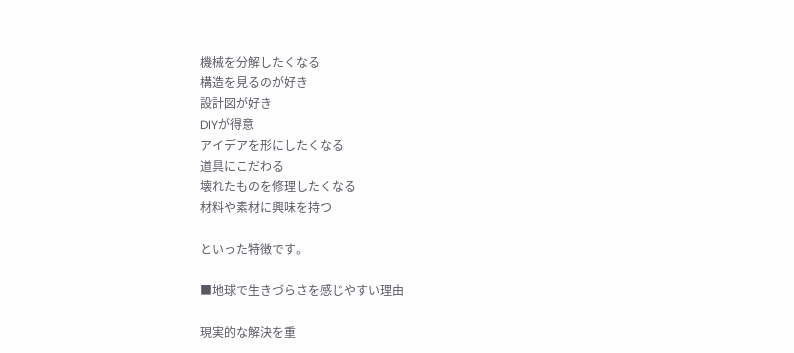機械を分解したくなる
構造を見るのが好き
設計図が好き
DIYが得意
アイデアを形にしたくなる
道具にこだわる
壊れたものを修理したくなる
材料や素材に興味を持つ

といった特徴です。

■地球で生きづらさを感じやすい理由

現実的な解決を重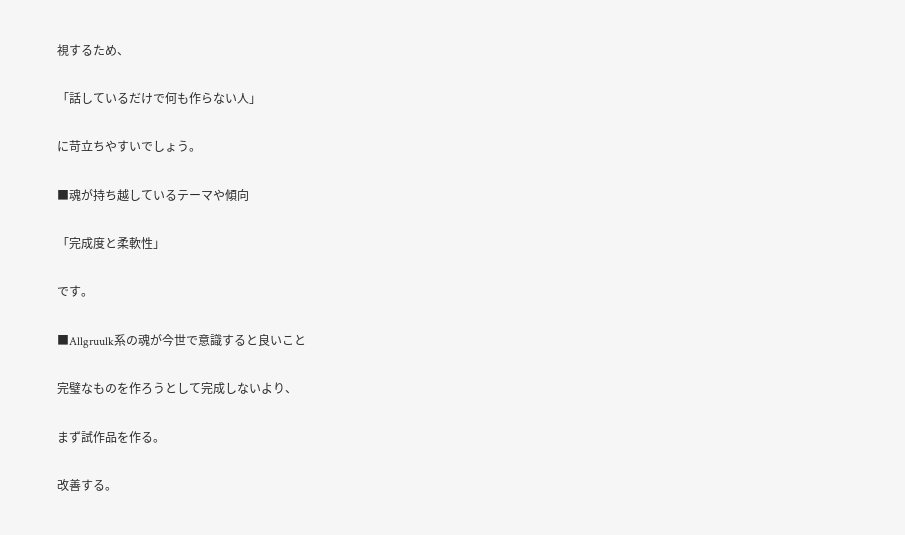視するため、

「話しているだけで何も作らない人」

に苛立ちやすいでしょう。

■魂が持ち越しているテーマや傾向

「完成度と柔軟性」

です。

■Allgruulk系の魂が今世で意識すると良いこと

完璧なものを作ろうとして完成しないより、

まず試作品を作る。

改善する。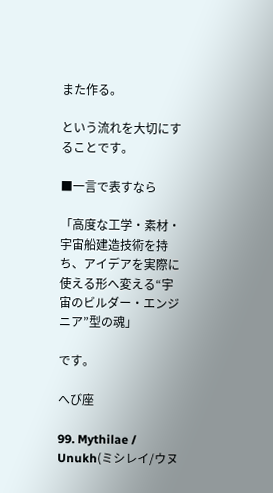また作る。

という流れを大切にすることです。

■一言で表すなら

「高度な工学・素材・宇宙船建造技術を持ち、アイデアを実際に使える形へ変える“宇宙のビルダー・エンジニア”型の魂」

です。

へび座

99. Mythilae / Unukh(ミシレイ/ウヌ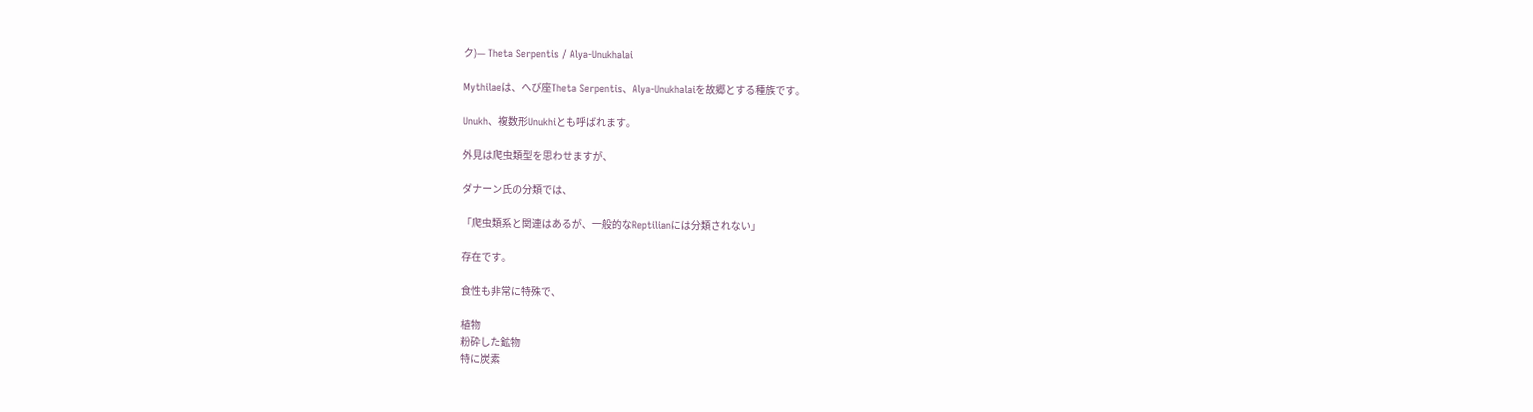ク)— Theta Serpentis / Alya-Unukhalai

Mythilaeは、へび座Theta Serpentis、Alya-Unukhalaiを故郷とする種族です。

Unukh、複数形Unukhiとも呼ばれます。

外見は爬虫類型を思わせますが、

ダナーン氏の分類では、

「爬虫類系と関連はあるが、一般的なReptilianには分類されない」

存在です。

食性も非常に特殊で、

植物
粉砕した鉱物
特に炭素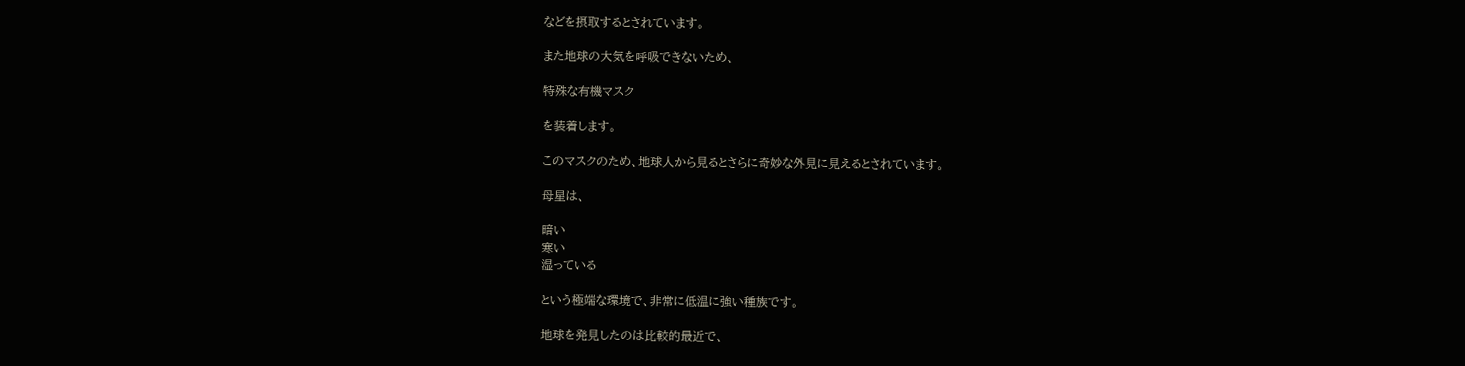などを摂取するとされています。

また地球の大気を呼吸できないため、

特殊な有機マスク

を装着します。

このマスクのため、地球人から見るとさらに奇妙な外見に見えるとされています。

母星は、

暗い
寒い
湿っている

という極端な環境で、非常に低温に強い種族です。

地球を発見したのは比較的最近で、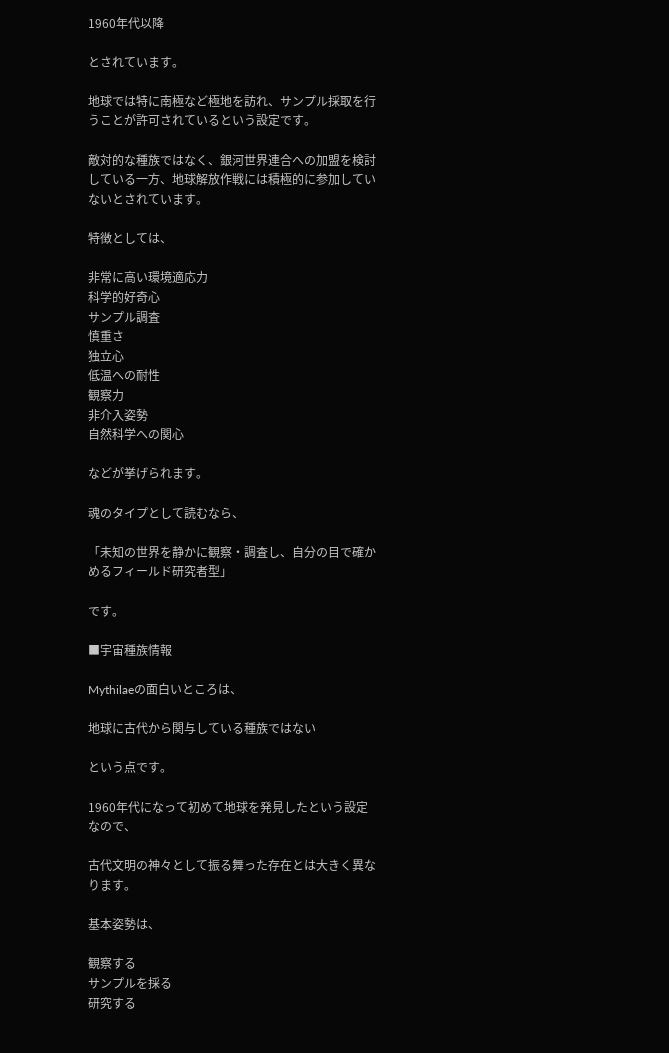1960年代以降

とされています。

地球では特に南極など極地を訪れ、サンプル採取を行うことが許可されているという設定です。

敵対的な種族ではなく、銀河世界連合への加盟を検討している一方、地球解放作戦には積極的に参加していないとされています。

特徴としては、

非常に高い環境適応力
科学的好奇心
サンプル調査
慎重さ
独立心
低温への耐性
観察力
非介入姿勢
自然科学への関心

などが挙げられます。

魂のタイプとして読むなら、

「未知の世界を静かに観察・調査し、自分の目で確かめるフィールド研究者型」

です。

■宇宙種族情報

Mythilaeの面白いところは、

地球に古代から関与している種族ではない

という点です。

1960年代になって初めて地球を発見したという設定なので、

古代文明の神々として振る舞った存在とは大きく異なります。

基本姿勢は、

観察する
サンプルを採る
研究する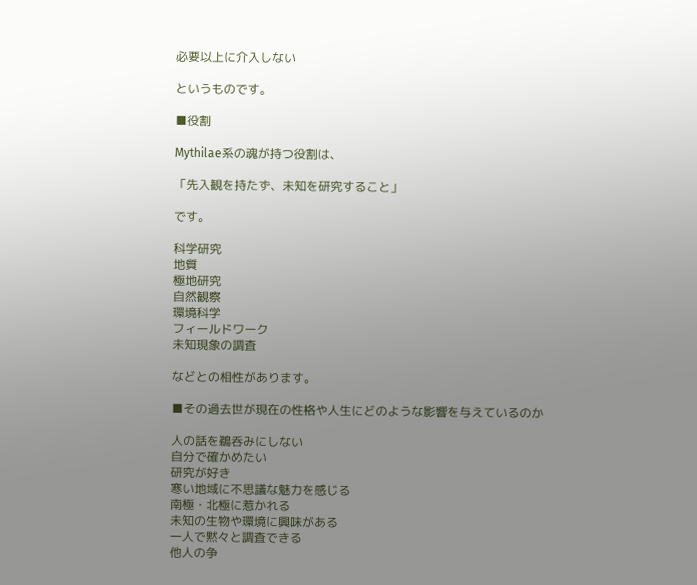必要以上に介入しない

というものです。

■役割

Mythilae系の魂が持つ役割は、

「先入観を持たず、未知を研究すること」

です。

科学研究
地質
極地研究
自然観察
環境科学
フィールドワーク
未知現象の調査

などとの相性があります。

■その過去世が現在の性格や人生にどのような影響を与えているのか

人の話を鵜呑みにしない
自分で確かめたい
研究が好き
寒い地域に不思議な魅力を感じる
南極・北極に惹かれる
未知の生物や環境に興味がある
一人で黙々と調査できる
他人の争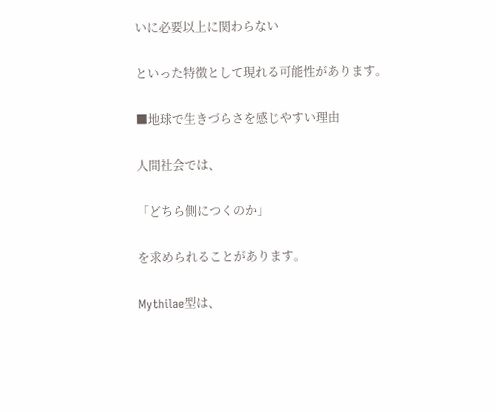いに必要以上に関わらない

といった特徴として現れる可能性があります。

■地球で生きづらさを感じやすい理由

人間社会では、

「どちら側につくのか」

を求められることがあります。

Mythilae型は、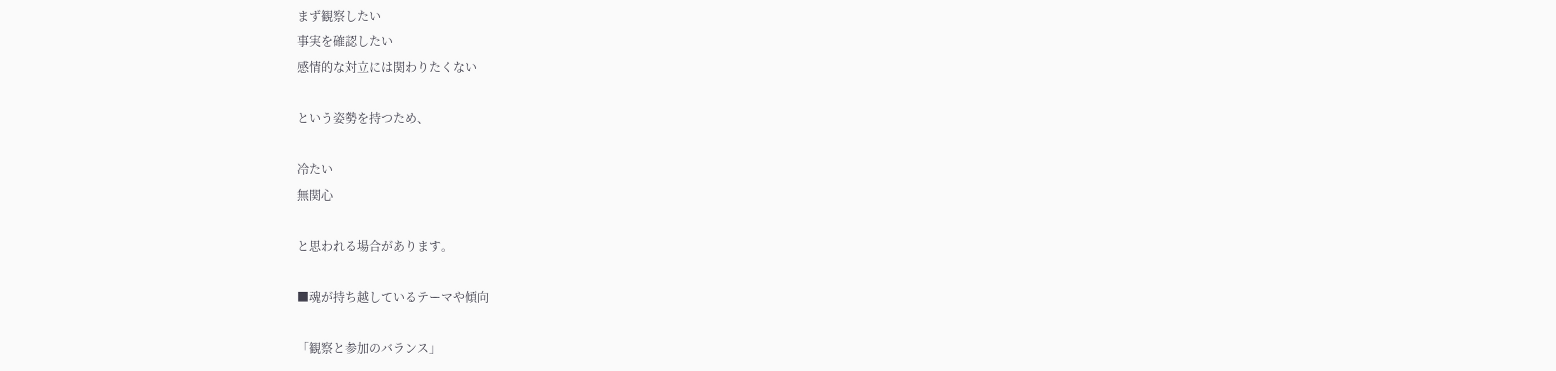まず観察したい
事実を確認したい
感情的な対立には関わりたくない

という姿勢を持つため、

冷たい
無関心

と思われる場合があります。

■魂が持ち越しているテーマや傾向

「観察と参加のバランス」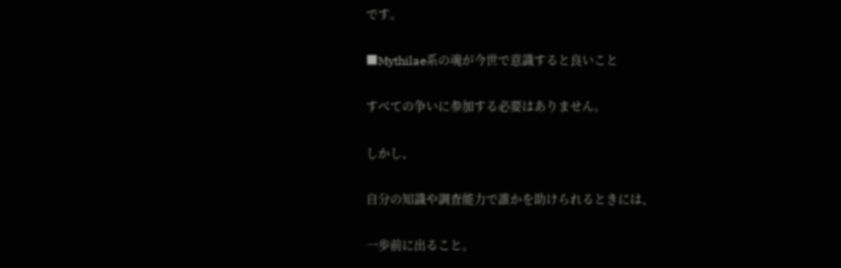です。

■Mythilae系の魂が今世で意識すると良いこと

すべての争いに参加する必要はありません。

しかし、

自分の知識や調査能力で誰かを助けられるときには、

一歩前に出ること。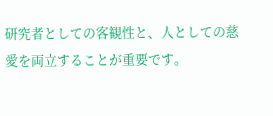研究者としての客観性と、人としての慈愛を両立することが重要です。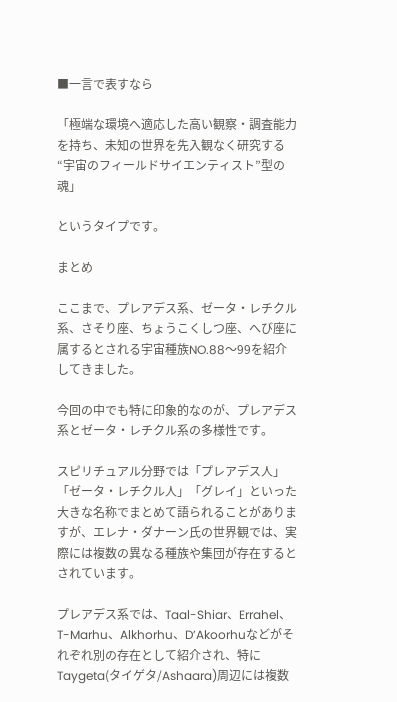■一言で表すなら

「極端な環境へ適応した高い観察・調査能力を持ち、未知の世界を先入観なく研究する“宇宙のフィールドサイエンティスト”型の魂」

というタイプです。

まとめ

ここまで、プレアデス系、ゼータ・レチクル系、さそり座、ちょうこくしつ座、へび座に属するとされる宇宙種族NO.88〜99を紹介してきました。

今回の中でも特に印象的なのが、プレアデス系とゼータ・レチクル系の多様性です。

スピリチュアル分野では「プレアデス人」「ゼータ・レチクル人」「グレイ」といった大きな名称でまとめて語られることがありますが、エレナ・ダナーン氏の世界観では、実際には複数の異なる種族や集団が存在するとされています。

プレアデス系では、Taal-Shiar、Errahel、T-Marhu、Alkhorhu、D’Akoorhuなどがそれぞれ別の存在として紹介され、特にTaygeta(タイゲタ/Ashaara)周辺には複数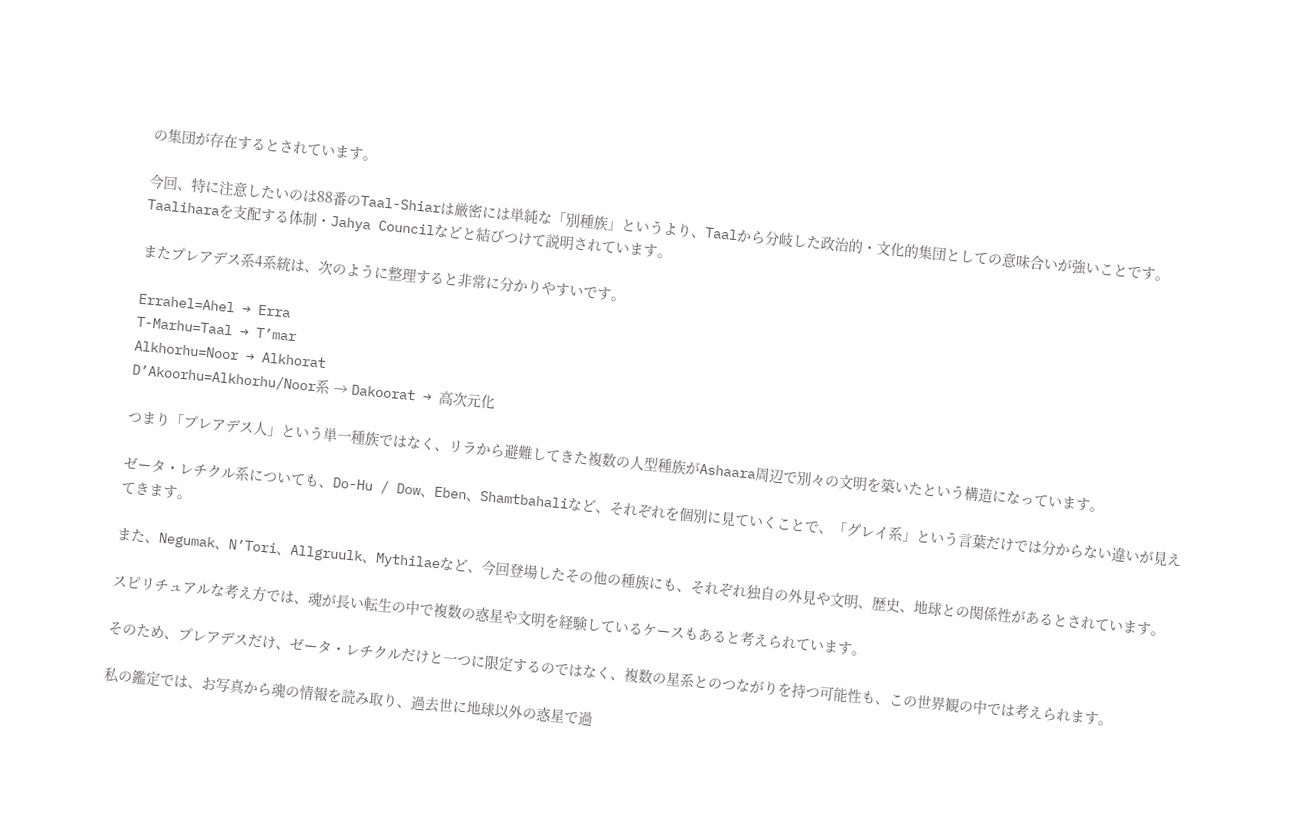の集団が存在するとされています。

今回、特に注意したいのは88番のTaal-Shiarは厳密には単純な「別種族」というより、Taalから分岐した政治的・文化的集団としての意味合いが強いことです。Taaliharaを支配する体制・Jahya Councilなどと結びつけて説明されています。

またプレアデス系4系統は、次のように整理すると非常に分かりやすいです。

Errahel=Ahel → Erra
T-Marhu=Taal → T’mar
Alkhorhu=Noor → Alkhorat
D’Akoorhu=Alkhorhu/Noor系 → Dakoorat → 高次元化

つまり「プレアデス人」という単一種族ではなく、リラから避難してきた複数の人型種族がAshaara周辺で別々の文明を築いたという構造になっています。

ゼータ・レチクル系についても、Do-Hu / Dow、Eben、Shamtbahaliなど、それぞれを個別に見ていくことで、「グレイ系」という言葉だけでは分からない違いが見えてきます。

また、Negumak、N’Tori、Allgruulk、Mythilaeなど、今回登場したその他の種族にも、それぞれ独自の外見や文明、歴史、地球との関係性があるとされています。

スピリチュアルな考え方では、魂が長い転生の中で複数の惑星や文明を経験しているケースもあると考えられています。

そのため、プレアデスだけ、ゼータ・レチクルだけと一つに限定するのではなく、複数の星系とのつながりを持つ可能性も、この世界観の中では考えられます。

私の鑑定では、お写真から魂の情報を読み取り、過去世に地球以外の惑星で過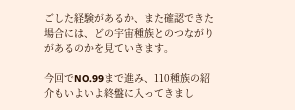ごした経験があるか、また確認できた場合には、どの宇宙種族とのつながりがあるのかを見ていきます。

今回でNO.99まで進み、110種族の紹介もいよいよ終盤に入ってきまし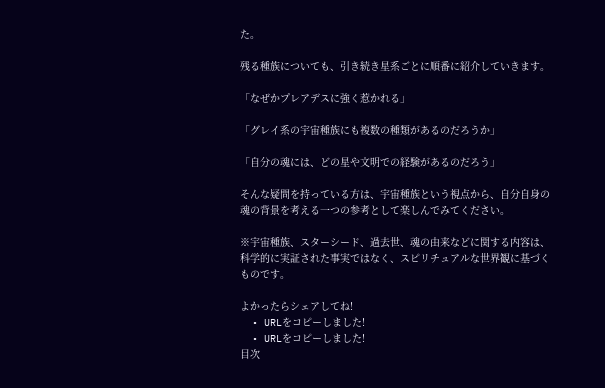た。

残る種族についても、引き続き星系ごとに順番に紹介していきます。

「なぜかプレアデスに強く惹かれる」

「グレイ系の宇宙種族にも複数の種類があるのだろうか」

「自分の魂には、どの星や文明での経験があるのだろう」

そんな疑問を持っている方は、宇宙種族という視点から、自分自身の魂の背景を考える一つの参考として楽しんでみてください。

※宇宙種族、スターシード、過去世、魂の由来などに関する内容は、科学的に実証された事実ではなく、スピリチュアルな世界観に基づくものです。

よかったらシェアしてね!
  • URLをコピーしました!
  • URLをコピーしました!
目次